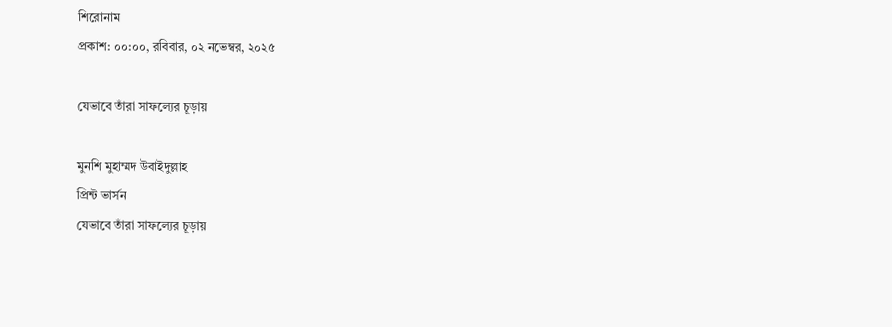শিরোনাম
প্রকাশ: ০০:০০, রবিবার, ০২ নভেম্বর, ২০২৫

যেভাবে তাঁরা সাফল্যের চূড়ায়

মুনশি মুহাম্মদ উবাইদুল্লাহ
প্রিন্ট ভার্সন
যেভাবে তাঁরা সাফল্যের চূড়ায়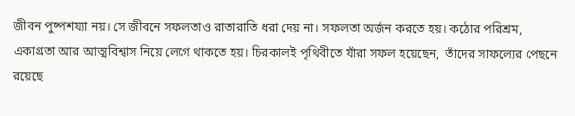জীবন পুষ্পশয্যা নয়। সে জীবনে সফলতাও রাতারাতি ধরা দেয় না। সফলতা অর্জন করতে হয়। কঠোর পরিশ্রম, একাগ্রতা আর আত্মবিশ্বাস নিয়ে লেগে থাকতে হয়। চিরকালই পৃথিবীতে যাঁরা সফল হয়েছেন,  তাঁদের সাফল্যের পেছনে রয়েছে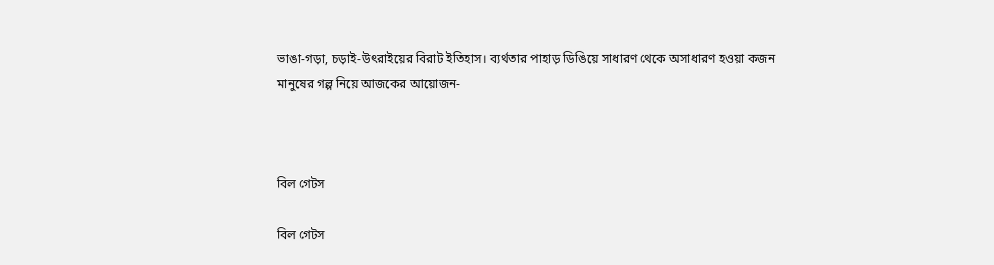ভাঙা-গড়া, চড়াই-উৎরাইয়ের বিরাট ইতিহাস। ব্যর্থতার পাহাড় ডিঙিয়ে সাধারণ থেকে অসাধারণ হওয়া কজন মানুষের গল্প নিয়ে আজকের আয়োজন-



বিল গেটস

বিল গেটস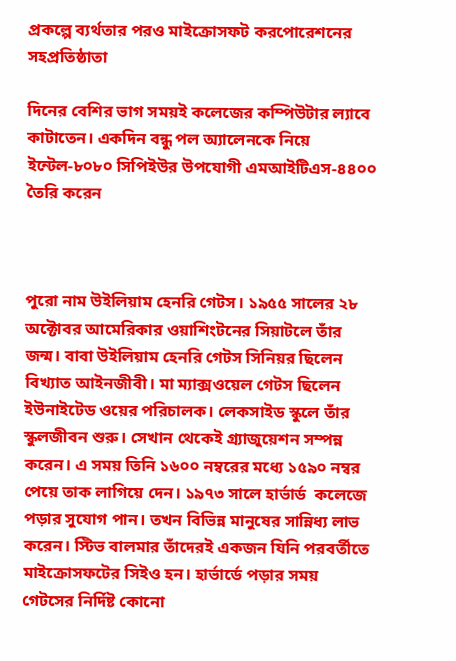প্রকল্পে ব্যর্থতার পরও মাইক্রোসফট করপোরেশনের সহপ্রতিষ্ঠাতা

দিনের বেশির ভাগ সময়ই কলেজের কম্পিউটার ল্যাবে কাটাতেন। একদিন বন্ধু পল অ্যালেনকে নিয়ে ইন্টেল-৮০৮০ সিপিইউর উপযোগী এমআইটিএস-৪৪০০ তৈরি করেন



পুরো নাম উইলিয়াম হেনরি গেটস। ১৯৫৫ সালের ২৮ অক্টোবর আমেরিকার ওয়াশিংটনের সিয়াটলে তাঁর জন্ম। বাবা উইলিয়াম হেনরি গেটস সিনিয়র ছিলেন বিখ্যাত আইনজীবী। মা ম্যাক্সওয়েল গেটস ছিলেন ইউনাইটেড ওয়ের পরিচালক। লেকসাইড স্কুলে তাঁর স্কুলজীবন শুরু। সেখান থেকেই গ্র্যাজুয়েশন সম্পন্ন করেন। এ সময় তিনি ১৬০০ নম্বরের মধ্যে ১৫৯০ নম্বর পেয়ে তাক লাগিয়ে দেন। ১৯৭৩ সালে হার্ভার্ড  কলেজে পড়ার সুযোগ পান। তখন বিভিন্ন মানুষের সান্নিধ্য লাভ করেন। স্টিভ বালমার তাঁদেরই একজন যিনি পরবর্তীতে মাইক্রোসফটের সিইও হন। হার্ভার্ডে পড়ার সময় গেটসের নির্দিষ্ট কোনো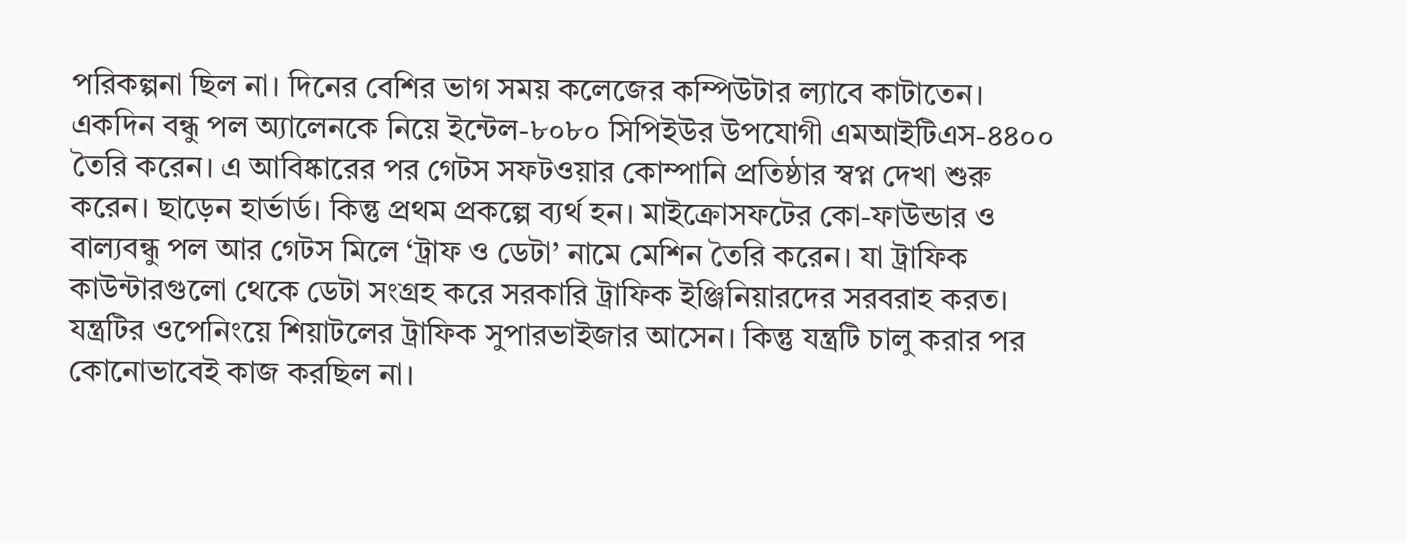পরিকল্পনা ছিল না। দিনের বেশির ভাগ সময় কলেজের কম্পিউটার ল্যাবে কাটাতেন। একদিন বন্ধু পল অ্যালেনকে নিয়ে ইন্টেল-৮০৮০ সিপিইউর উপযোগী এমআইটিএস-৪৪০০ তৈরি করেন। এ আবিষ্কারের পর গেটস সফটওয়ার কোম্পানি প্রতিষ্ঠার স্বপ্ন দেখা শুরু করেন। ছাড়েন হার্ভার্ড। কিন্তু প্রথম প্রকল্পে ব্যর্থ হন। মাইক্রোসফটের কো-ফাউন্ডার ও বাল্যবন্ধু পল আর গেটস মিলে ‘ট্রাফ ও ডেটা’ নামে মেশিন তৈরি করেন। যা ট্রাফিক কাউন্টারগুলো থেকে ডেটা সংগ্রহ করে সরকারি ট্রাফিক ইঞ্জিনিয়ারদের সরবরাহ করত। যন্ত্রটির ওপেনিংয়ে শিয়াটলের ট্রাফিক সুপারভাইজার আসেন। কিন্তু যন্ত্রটি চালু করার পর কোনোভাবেই কাজ করছিল না।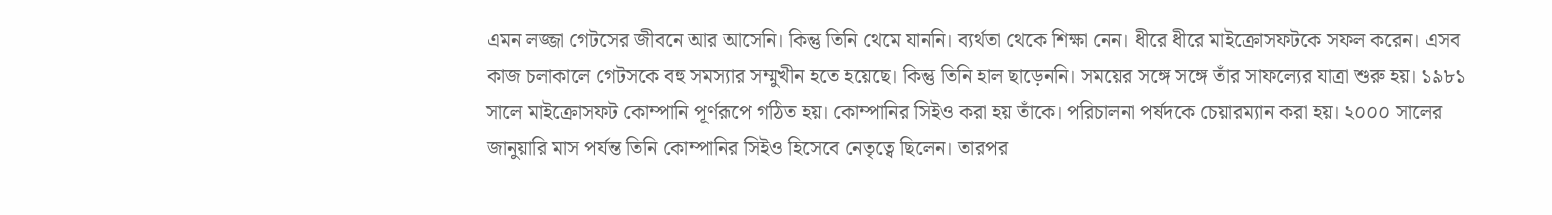এমন লজ্জা গেটসের জীবনে আর আসেনি। কিন্তু তিনি থেমে যাননি। ব্যর্থতা থেকে শিক্ষা নেন। ধীরে ধীরে মাইক্রোসফটকে সফল করেন। এসব কাজ চলাকালে গেটসকে বহু সমস্যার সম্মুখীন হতে হয়েছে। কিন্তু তিনি হাল ছাড়েননি। সময়ের সঙ্গে সঙ্গে তাঁর সাফল্যের যাত্রা শুরু হয়। ১৯৮১ সালে মাইক্রোসফট কোম্পানি পূর্ণরূপে গঠিত হয়। কোম্পানির সিইও করা হয় তাঁকে। পরিচালনা পর্ষদকে চেয়ারম্যান করা হয়। ২০০০ সালের জানুয়ারি মাস পর্যন্ত তিনি কোম্পানির সিইও হিসেবে নেতৃত্বে ছিলেন। তারপর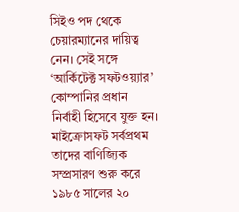সিইও পদ থেকে চেয়ারম্যানের দায়িত্ব নেন। সেই সঙ্গে ‘আর্কিটেক্ট সফটওয়্যার’ কোম্পানির প্রধান নির্বাহী হিসেবে যুক্ত হন। মাইক্রোসফট সর্বপ্রথম তাদের বাণিজ্যিক সম্প্রসারণ শুরু করে ১৯৮৫ সালের ২০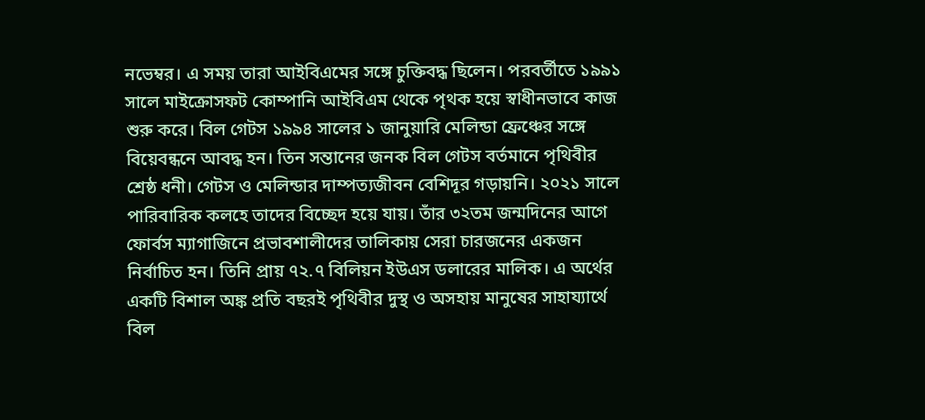নভেম্বর। এ সময় তারা আইবিএমের সঙ্গে চুক্তিবদ্ধ ছিলেন। পরবর্তীতে ১৯৯১ সালে মাইক্রোসফট কোম্পানি আইবিএম থেকে পৃথক হয়ে স্বাধীনভাবে কাজ শুরু করে। বিল গেটস ১৯৯৪ সালের ১ জানুয়ারি মেলিন্ডা ফ্রেঞ্চের সঙ্গে বিয়েবন্ধনে আবদ্ধ হন। তিন সন্তানের জনক বিল গেটস বর্তমানে পৃথিবীর শ্রেষ্ঠ ধনী। গেটস ও মেলিন্ডার দাম্পত্যজীবন বেশিদূর গড়ায়নি। ২০২১ সালে পারিবারিক কলহে তাদের বিচ্ছেদ হয়ে যায়। তাঁর ৩২তম জন্মদিনের আগে ফোর্বস ম্যাগাজিনে প্রভাবশালীদের তালিকায় সেরা চারজনের একজন নির্বাচিত হন। তিনি প্রায় ৭২.৭ বিলিয়ন ইউএস ডলারের মালিক। এ অর্থের একটি বিশাল অঙ্ক প্রতি বছরই পৃথিবীর দুস্থ ও অসহায় মানুষের সাহায্যার্থে বিল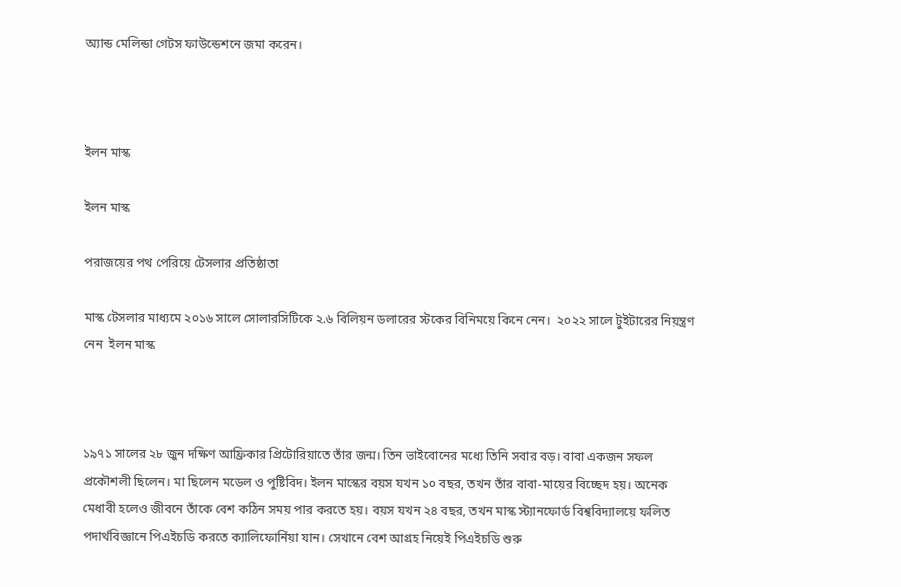অ্যান্ড মেলিন্ডা গেটস ফাউন্ডেশনে জমা করেন।



ইলন মাস্ক

ইলন মাস্ক

পরাজয়ের পথ পেরিয়ে টেসলার প্রতিষ্ঠাতা

মাস্ক টেসলার মাধ্যমে ২০১৬ সালে সোলারসিটিকে ২.৬ বিলিয়ন ডলারের স্টকের বিনিময়ে কিনে নেন।  ২০২২ সালে টুইটারের নিয়ন্ত্রণ নেন  ইলন মাস্ক



১৯৭১ সালের ২৮ জুন দক্ষিণ আফ্রিকার প্রিটোরিয়াতে তাঁর জন্ম। তিন ভাইবোনের মধ্যে তিনি সবার বড়। বাবা একজন সফল প্রকৌশলী ছিলেন। মা ছিলেন মডেল ও পুষ্টিবিদ। ইলন মাস্কের বয়স যখন ১০ বছর, তখন তাঁর বাবা-মায়ের বিচ্ছেদ হয়। অনেক মেধাবী হলেও জীবনে তাঁকে বেশ কঠিন সময় পার করতে হয়। বয়স যখন ২৪ বছর, তখন মাস্ক স্ট্যানফোর্ড বিশ্ববিদ্যালয়ে ফলিত পদার্থবিজ্ঞানে পিএইচডি করতে ক্যালিফোর্নিয়া যান। সেখানে বেশ আগ্রহ নিয়েই পিএইচডি শুরু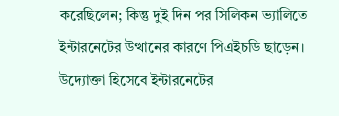করেছিলেন; কিন্তু দুই দিন পর সিলিকন ভ্যালিতে ইন্টারনেটের উত্থানের কারণে পিএইচডি ছাড়েন। উদ্যোক্তা হিসেবে ইন্টারনেটের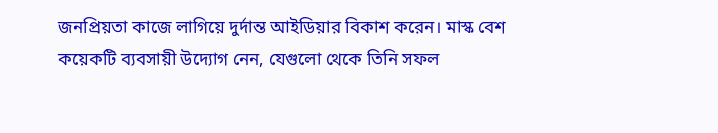জনপ্রিয়তা কাজে লাগিয়ে দুর্দান্ত আইডিয়ার বিকাশ করেন। মাস্ক বেশ কয়েকটি ব্যবসায়ী উদ্যোগ নেন, যেগুলো থেকে তিনি সফল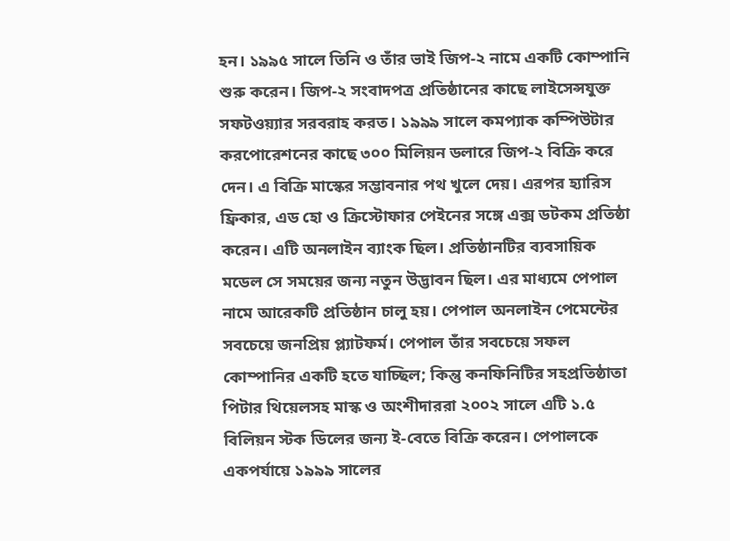হন। ১৯৯৫ সালে তিনি ও তাঁর ভাই জিপ-২ নামে একটি কোম্পানি শুরু করেন। জিপ-২ সংবাদপত্র প্রতিষ্ঠানের কাছে লাইসেন্সযুক্ত সফটওয়্যার সরবরাহ করত। ১৯৯৯ সালে কমপ্যাক কম্পিউটার করপোরেশনের কাছে ৩০০ মিলিয়ন ডলারে জিপ-২ বিক্রি করে দেন। এ বিক্রি মাস্কের সম্ভাবনার পথ খুলে দেয়। এরপর হ্যারিস ফ্রিকার, এড হো ও ক্রিস্টোফার পেইনের সঙ্গে এক্স ডটকম প্রতিষ্ঠা করেন। এটি অনলাইন ব্যাংক ছিল। প্রতিষ্ঠানটির ব্যবসায়িক মডেল সে সময়ের জন্য নতুন উদ্ভাবন ছিল। এর মাধ্যমে পেপাল নামে আরেকটি প্রতিষ্ঠান চালু হয়। পেপাল অনলাইন পেমেন্টের সবচেয়ে জনপ্রিয় প্ল্যাটফর্ম। পেপাল তাঁর সবচেয়ে সফল কোম্পানির একটি হতে যাচ্ছিল; কিন্তু কনফিনিটির সহপ্রতিষ্ঠাতা পিটার থিয়েলসহ মাস্ক ও অংশীদাররা ২০০২ সালে এটি ১.৫ বিলিয়ন স্টক ডিলের জন্য ই-বেতে বিক্রি করেন। পেপালকে একপর্যায়ে ১৯৯৯ সালের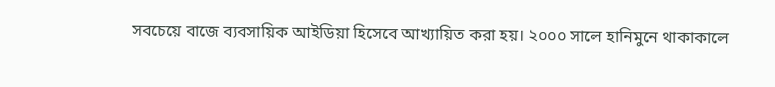সবচেয়ে বাজে ব্যবসায়িক আইডিয়া হিসেবে আখ্যায়িত করা হয়। ২০০০ সালে হানিমুনে থাকাকালে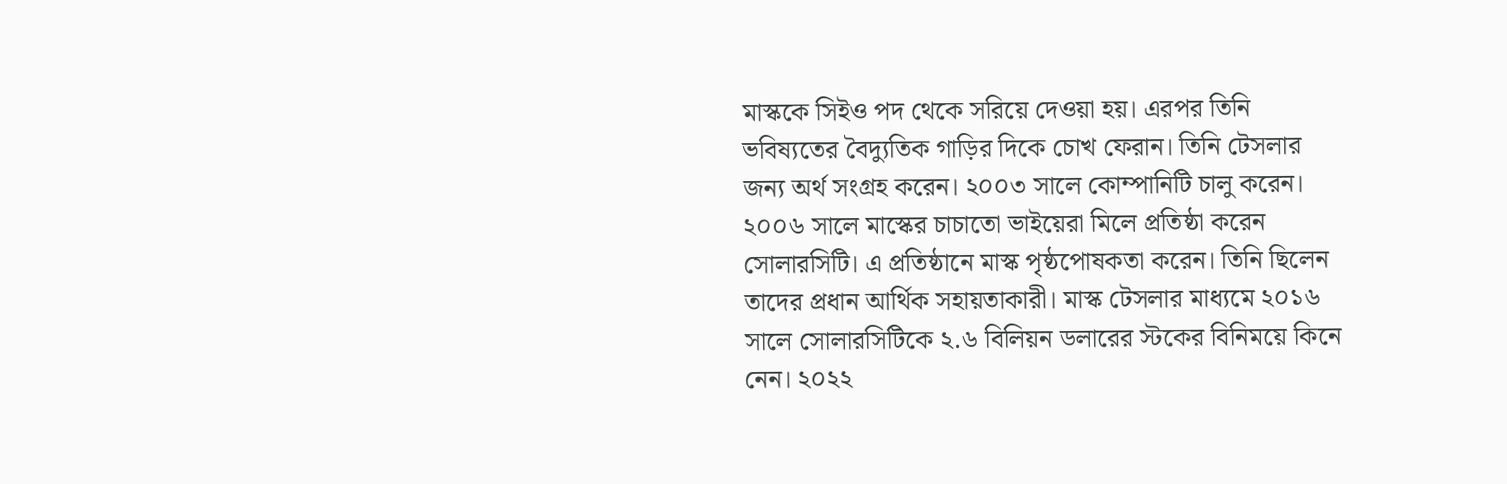মাস্ককে সিইও পদ থেকে সরিয়ে দেওয়া হয়। এরপর তিনি ভবিষ্যতের বৈদ্যুতিক গাড়ির দিকে চোখ ফেরান। তিনি টেসলার জন্য অর্থ সংগ্রহ করেন। ২০০৩ সালে কোম্পানিটি চালু করেন। ২০০৬ সালে মাস্কের চাচাতো ভাইয়েরা মিলে প্রতিষ্ঠা করেন সোলারসিটি। এ প্রতিষ্ঠানে মাস্ক পৃষ্ঠপোষকতা করেন। তিনি ছিলেন তাদের প্রধান আর্থিক সহায়তাকারী। মাস্ক টেসলার মাধ্যমে ২০১৬ সালে সোলারসিটিকে ২.৬ বিলিয়ন ডলারের স্টকের বিনিময়ে কিনে নেন। ২০২২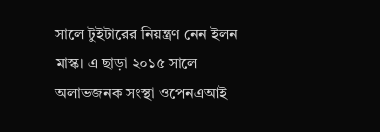সালে টুইটারের নিয়ন্ত্রণ নেন ইলন মাস্ক। এ ছাড়া ২০১৫ সালে অলাভজনক সংস্থা ওপেনএআই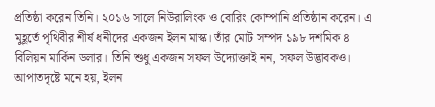প্রতিষ্ঠা করেন তিনি। ২০১৬ সালে নিউরালিংক ও বোরিং কোম্পানি প্রতিষ্ঠান করেন। এ মুহূর্তে পৃথিবীর শীর্ষ ধনীদের একজন ইলন মাস্ক। তাঁর মোট সম্পদ ১৯৮ দশমিক ৪ বিলিয়ন মার্কিন ডলার। তিনি শুধু একজন সফল উদ্যোক্তাই নন, সফল উদ্ভাবকও। আপাতদৃষ্টে মনে হয়, ইলন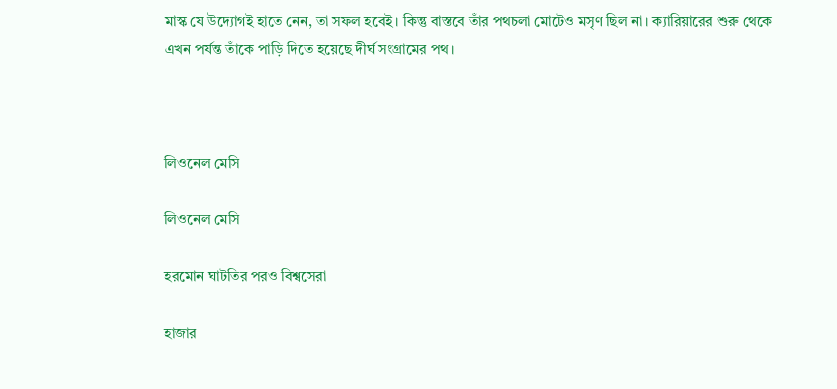মাস্ক যে উদ্যোগই হাতে নেন, তা সফল হবেই। কিন্তু বাস্তবে তাঁর পথচলা মোটেও মসৃণ ছিল না। ক্যারিয়ারের শুরু থেকে এখন পর্যন্ত তাঁকে পাড়ি দিতে হয়েছে দীর্ঘ সংগ্রামের পথ।



লিওনেল মেসি

লিওনেল মেসি

হরমোন ঘাটতির পরও বিশ্বসেরা

হাজার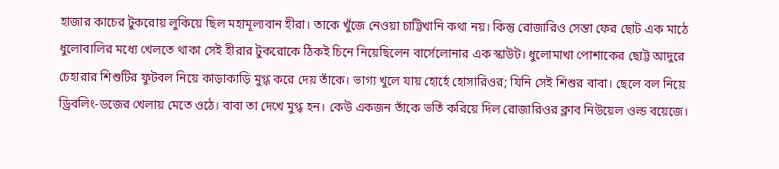হাজার কাচের টুকরোয় লুকিয়ে ছিল মহামূল্যবান হীরা। তাকে খুঁজে নেওয়া চাট্টিখানি কথা নয়। কিন্তু রোজারিও সেন্তা ফের ছোট এক মাঠে ধুলোবালির মধ্যে খেলতে থাকা সেই হীরার টুকরোকে ঠিকই চিনে নিয়েছিলেন বার্সেলোনার এক স্কাউট। ধুলোমাখা পোশাকের ছোট্ট আদুরে চেহারার শিশুটির ফুটবল নিয়ে কাড়াকাড়ি মুগ্ধ করে দেয় তাঁকে। ভাগ্য খুলে যায় হোর্হে হোসারিওর; যিনি সেই শিশুর বাবা। ছেলে বল নিয়ে ড্রিবলিং-ডজের খেলায় মেতে ওঠে। বাবা তা দেখে মুগ্ধ হন। কেউ একজন তাঁকে ভর্তি করিয়ে দিল রোজারিওর ক্লাব নিউয়েল ওল্ড বয়েজে।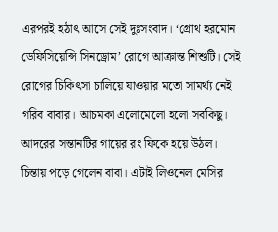এরপরই হঠাৎ আসে সেই দুঃসংবাদ। ‘গ্রোথ হরমোন ডেফিসিয়েন্সি সিনড্রোম’ রোগে আক্রান্ত শিশুটি। সেই রোগের চিকিৎসা চালিয়ে যাওয়ার মতো সামর্থ্য নেই গরিব বাবার। আচমকা এলোমেলো হলো সবকিছু। আদরের সন্তানটির গায়ের রং ফিকে হয়ে উঠল। চিন্তায় পড়ে গেলেন বাবা। এটাই লিওনেল মেসির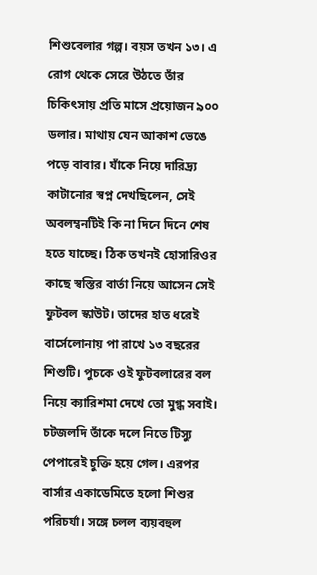শিশুবেলার গল্প। বয়স তখন ১৩। এ রোগ থেকে সেরে উঠতে তাঁর চিকিৎসায় প্রতি মাসে প্রয়োজন ৯০০ ডলার। মাথায় যেন আকাশ ভেঙে পড়ে বাবার। যাঁকে নিয়ে দারিদ্র্য কাটানোর স্বপ্ন দেখছিলেন, সেই অবলম্বনটিই কি না দিনে দিনে শেষ হতে যাচ্ছে। ঠিক তখনই হোসারিওর কাছে স্বস্তির বার্তা নিয়ে আসেন সেই ফুটবল স্কাউট। তাদের হাত ধরেই বার্সেলোনায় পা রাখে ১৩ বছরের শিশুটি। পুচকে ওই ফুটবলারের বল নিয়ে ক্যারিশমা দেখে তো মুগ্ধ সবাই। চটজলদি তাঁকে দলে নিতে টিস্যু পেপারেই চুক্তি হয়ে গেল। এরপর বার্সার একাডেমিতে হলো শিশুর পরিচর্যা। সঙ্গে চলল ব্যয়বহুল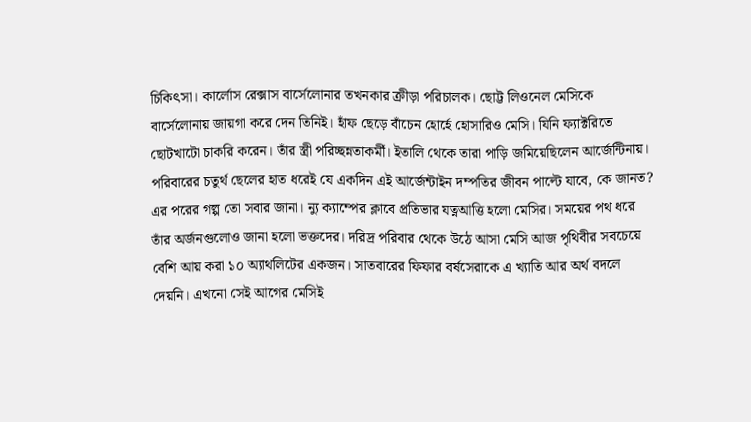চিকিৎসা। কার্লোস রেক্সাস বার্সেলোনার তখনকার ক্রীড়া পরিচালক। ছোট্ট লিওনেল মেসিকে বার্সেলোনায় জায়গা করে দেন তিনিই। হাঁফ ছেড়ে বাঁচেন হোর্হে হোসারিও মেসি। যিনি ফ্যাক্টরিতে ছোটখাটো চাকরি করেন। তাঁর স্ত্রী পরিচ্ছন্নতাকর্মী। ইতালি থেকে তারা পাড়ি জমিয়েছিলেন আর্জেন্টিনায়। পরিবারের চতুর্থ ছেলের হাত ধরেই যে একদিন এই আর্জেন্টাইন দম্পতির জীবন পাল্টে যাবে, কে জানত? এর পরের গল্প তো সবার জানা। ন্যু ক্যাম্পের ক্লাবে প্রতিভার যত্নআত্তি হলো মেসির। সময়ের পথ ধরে তাঁর অর্জনগুলোও জানা হলো ভক্তদের। দরিদ্র পরিবার থেকে উঠে আসা মেসি আজ পৃথিবীর সবচেয়ে বেশি আয় করা ১০ অ্যাথলিটের একজন। সাতবারের ফিফার বর্ষসেরাকে এ খ্যাতি আর অর্থ বদলে দেয়নি। এখনো সেই আগের মেসিই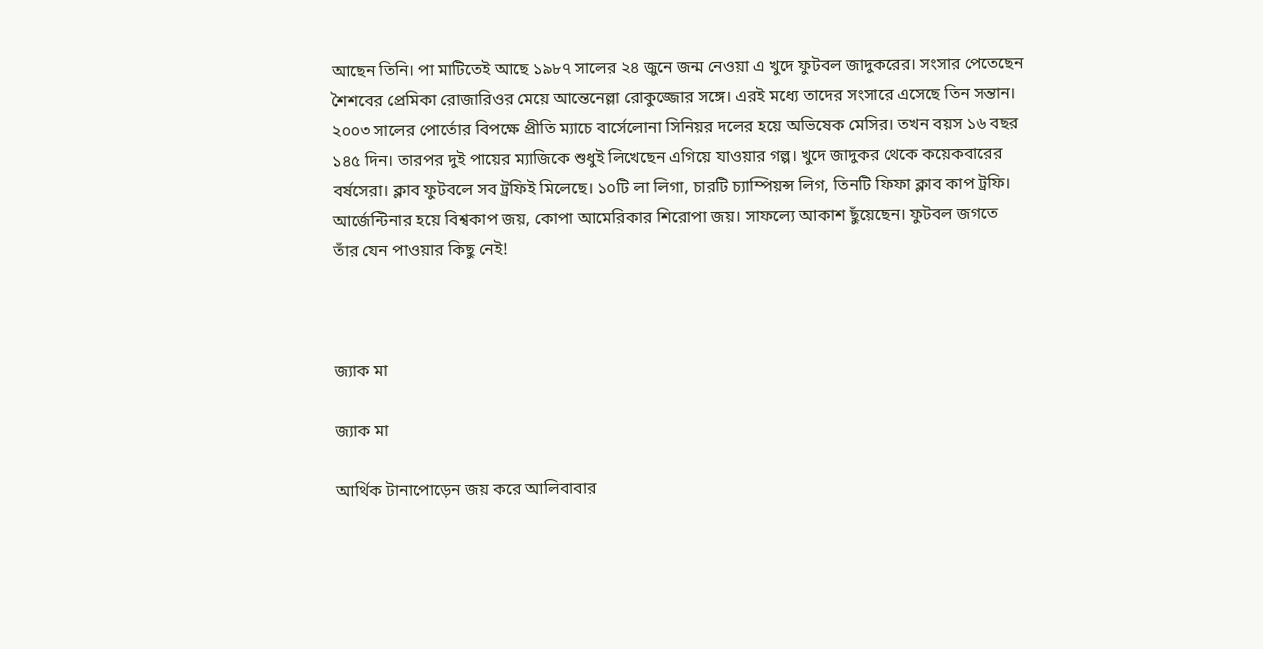আছেন তিনি। পা মাটিতেই আছে ১৯৮৭ সালের ২৪ জুনে জন্ম নেওয়া এ খুদে ফুটবল জাদুকরের। সংসার পেতেছেন শৈশবের প্রেমিকা রোজারিওর মেয়ে আন্তেনেল্লা রোকুজ্জোর সঙ্গে। এরই মধ্যে তাদের সংসারে এসেছে তিন সন্তান। ২০০৩ সালের পোর্তোর বিপক্ষে প্রীতি ম্যাচে বার্সেলোনা সিনিয়র দলের হয়ে অভিষেক মেসির। তখন বয়স ১৬ বছর ১৪৫ দিন। তারপর দুই পায়ের ম্যাজিকে শুধুই লিখেছেন এগিয়ে যাওয়ার গল্প। খুদে জাদুকর থেকে কয়েকবারের বর্ষসেরা। ক্লাব ফুটবলে সব ট্রফিই মিলেছে। ১০টি লা লিগা, চারটি চ্যাম্পিয়ন্স লিগ, তিনটি ফিফা ক্লাব কাপ ট্রফি। আর্জেন্টিনার হয়ে বিশ্বকাপ জয়, কোপা আমেরিকার শিরোপা জয়। সাফল্যে আকাশ ছুঁয়েছেন। ফুটবল জগতে তাঁর যেন পাওয়ার কিছু নেই!



জ্যাক মা

জ্যাক মা

আর্থিক টানাপোড়েন জয় করে আলিবাবার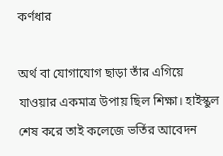কর্ণধার

অর্থ বা যোগাযোগ ছাড়া তাঁর এগিয়ে যাওয়ার একমাত্র উপায় ছিল শিক্ষা। হাইস্কুল শেষ করে তাই কলেজে ভর্তির আবেদন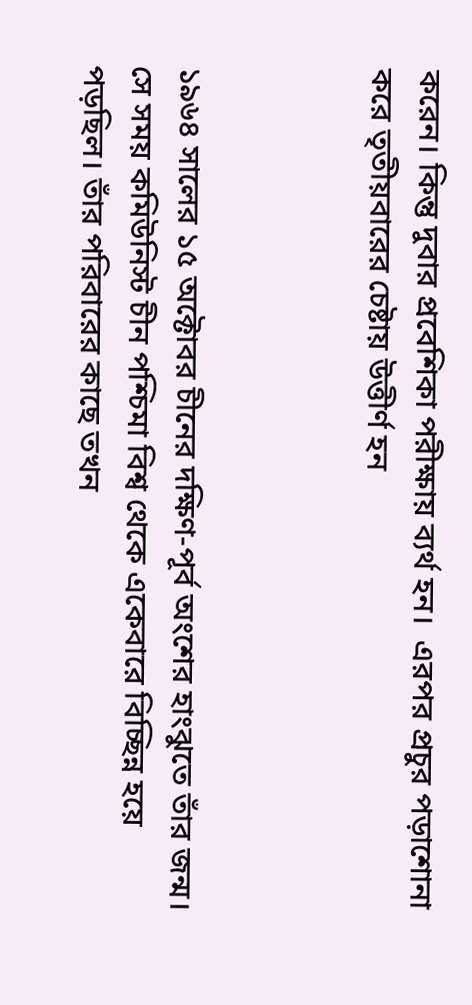করেন। কিন্তু দুবার প্রবেশিকা পরীক্ষায় ব্যর্থ হন।  এরপর প্রচুর পড়াশোনা করে তৃতীয়বারের চেষ্টায় উত্তীর্ণ হন



১৯৬৪ সালের ১৫ অক্টোবর চীনের দক্ষিণ-পূর্ব অংশের হাংঝুতে তাঁর জন্ম। সে সময় কমিউনিস্ট চীন পশ্চিমা বিশ্ব থেকে একেবারে বিচ্ছিন্ন হয়ে পড়ছিল। তাঁর পরিবারের কাছে তখন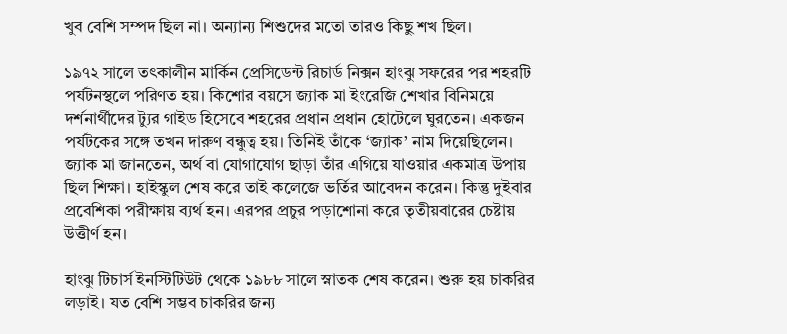খুব বেশি সম্পদ ছিল না। অন্যান্য শিশুদের মতো তারও কিছু শখ ছিল।

১৯৭২ সালে তৎকালীন মার্কিন প্রেসিডেন্ট রিচার্ড নিক্সন হাংঝু সফরের পর শহরটি পর্যটনস্থলে পরিণত হয়। কিশোর বয়সে জ্যাক মা ইংরেজি শেখার বিনিময়ে দর্শনার্থীদের ট্যুর গাইড হিসেবে শহরের প্রধান প্রধান হোটেলে ঘুরতেন। একজন পর্যটকের সঙ্গে তখন দারুণ বন্ধুত্ব হয়। তিনিই তাঁকে ‘জ্যাক’ নাম দিয়েছিলেন। জ্যাক মা জানতেন, অর্থ বা যোগাযোগ ছাড়া তাঁর এগিয়ে যাওয়ার একমাত্র উপায় ছিল শিক্ষা। হাইস্কুল শেষ করে তাই কলেজে ভর্তির আবেদন করেন। কিন্তু দুইবার প্রবেশিকা পরীক্ষায় ব্যর্থ হন। এরপর প্রচুর পড়াশোনা করে তৃতীয়বারের চেষ্টায় উত্তীর্ণ হন।

হাংঝু টিচার্স ইনস্টিটিউট থেকে ১৯৮৮ সালে স্নাতক শেষ করেন। শুরু হয় চাকরির লড়াই। যত বেশি সম্ভব চাকরির জন্য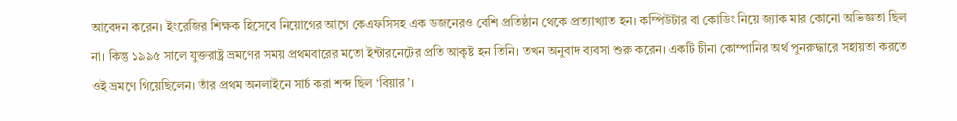আবেদন করেন। ইংরেজির শিক্ষক হিসেবে নিয়োগের আগে কেএফসিসহ এক ডজনেরও বেশি প্রতিষ্ঠান থেকে প্রত্যাখ্যাত হন। কম্পিউটার বা কোডিং নিয়ে জ্যাক মার কোনো অভিজ্ঞতা ছিল না। কিন্তু ১৯৯৫ সালে যুক্তরাষ্ট্র ভ্রমণের সময় প্রথমবারের মতো ইন্টারনেটের প্রতি আকৃষ্ট হন তিনি। তখন অনুবাদ ব্যবসা শুরু করেন। একটি চীনা কোম্পানির অর্থ পুনরুদ্ধারে সহায়তা করতে ওই ভ্রমণে গিয়েছিলেন। তাঁর প্রথম অনলাইনে সার্চ করা শব্দ ছিল ‘বিয়ার’।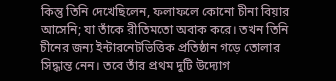কিন্তু তিনি দেখেছিলেন, ফলাফলে কোনো চীনা বিয়ার আসেনি; যা তাঁকে রীতিমতো অবাক করে। তখন তিনি চীনের জন্য ইন্টারনেটভিত্তিক প্রতিষ্ঠান গড়ে তোলার সিদ্ধান্ত নেন। তবে তাঁর প্রথম দুটি উদ্যোগ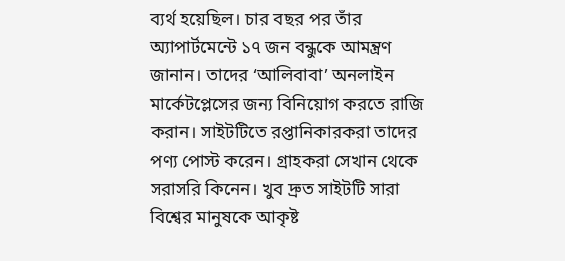ব্যর্থ হয়েছিল। চার বছর পর তাঁর অ্যাপার্টমেন্টে ১৭ জন বন্ধুকে আমন্ত্রণ জানান। তাদের ‘আলিবাবা’ অনলাইন মার্কেটপ্লেসের জন্য বিনিয়োগ করতে রাজি করান। সাইটটিতে রপ্তানিকারকরা তাদের পণ্য পোস্ট করেন। গ্রাহকরা সেখান থেকে সরাসরি কিনেন। খুব দ্রুত সাইটটি সারা বিশ্বের মানুষকে আকৃষ্ট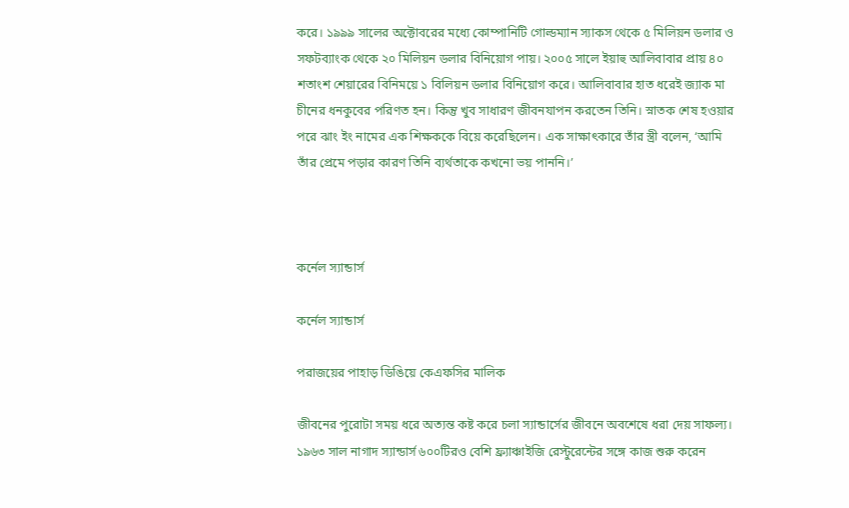করে। ১৯৯৯ সালের অক্টোবরের মধ্যে কোম্পানিটি গোল্ডম্যান স্যাকস থেকে ৫ মিলিয়ন ডলার ও সফটব্যাংক থেকে ২০ মিলিয়ন ডলার বিনিয়োগ পায়। ২০০৫ সালে ইয়াহু আলিবাবার প্রায় ৪০ শতাংশ শেয়ারের বিনিময়ে ১ বিলিয়ন ডলার বিনিয়োগ করে। আলিবাবার হাত ধরেই জ্যাক মা চীনের ধনকুবের পরিণত হন। কিন্তু খুব সাধারণ জীবনযাপন করতেন তিনি। স্নাতক শেষ হওয়ার পরে ঝাং ইং নামের এক শিক্ষককে বিয়ে করেছিলেন। এক সাক্ষাৎকারে তাঁর স্ত্রী বলেন, ‘আমি তাঁর প্রেমে পড়ার কারণ তিনি ব্যর্থতাকে কখনো ভয় পাননি।’



কর্নেল স্যান্ডার্স

কর্নেল স্যান্ডার্স

পরাজয়ের পাহাড় ডিঙিয়ে কেএফসির মালিক

জীবনের পুরোটা সময় ধরে অত্যন্ত কষ্ট করে চলা স্যান্ডার্সের জীবনে অবশেষে ধরা দেয় সাফল্য। ১৯৬৩ সাল নাগাদ স্যান্ডার্স ৬০০টিরও বেশি ফ্র্যাঞ্চাইজি রেস্টুরেন্টের সঙ্গে কাজ শুরু করেন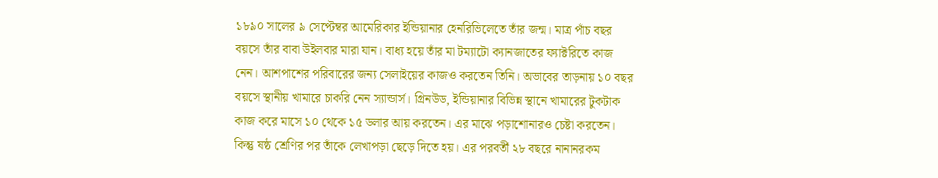১৮৯০ সালের ৯ সেপ্টেম্বর আমেরিকার ইন্ডিয়ানার হেনরিভিলেতে তাঁর জন্ম। মাত্র পাঁচ বছর বয়সে তাঁর বাবা উইলবার মারা যান। বাধ্য হয়ে তাঁর মা টম্যাটো ক্যানজাতের ফ্যাক্টরিতে কাজ নেন। আশপাশের পরিবারের জন্য সেলাইয়ের কাজও করতেন তিনি। অভাবের তাড়নায় ১০ বছর বয়সে স্থানীয় খামারে চাকরি নেন স্যান্ডার্স। গ্রিনউড, ইন্ডিয়ানার বিভিন্ন স্থানে খামারের টুকটাক কাজ করে মাসে ১০ থেকে ১৫ ডলার আয় করতেন। এর মাঝে পড়াশোনারও চেষ্টা করতেন। কিন্তু ষষ্ঠ শ্রেণির পর তাঁকে লেখাপড়া ছেড়ে দিতে হয়। এর পরবর্তী ২৮ বছরে নানানরকম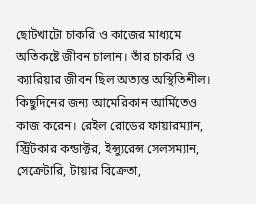ছোটখাটো চাকরি ও কাজের মাধ্যমে অতিকষ্টে জীবন চালান। তাঁর চাকরি ও ক্যারিয়ার জীবন ছিল অত্যন্ত অস্থিতিশীল। কিছুদিনের জন্য আমেরিকান আর্মিতেও কাজ করেন। রেইল রোডের ফায়ারম্যান, স্ট্রিটকার কন্ডাক্টর, ইন্স্যুরেন্স সেলসম্যান, সেক্রেটারি, টায়ার বিক্রেতা,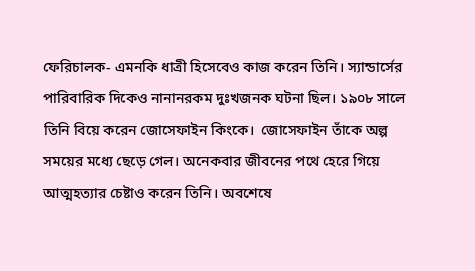ফেরিচালক- এমনকি ধাত্রী হিসেবেও কাজ করেন তিনি। স্যান্ডার্সের পারিবারিক দিকেও নানানরকম দুঃখজনক ঘটনা ছিল। ১৯০৮ সালে তিনি বিয়ে করেন জোসেফাইন কিংকে।  জোসেফাইন তাঁকে অল্প সময়ের মধ্যে ছেড়ে গেল। অনেকবার জীবনের পথে হেরে গিয়ে আত্মহত্যার চেষ্টাও করেন তিনি। অবশেষে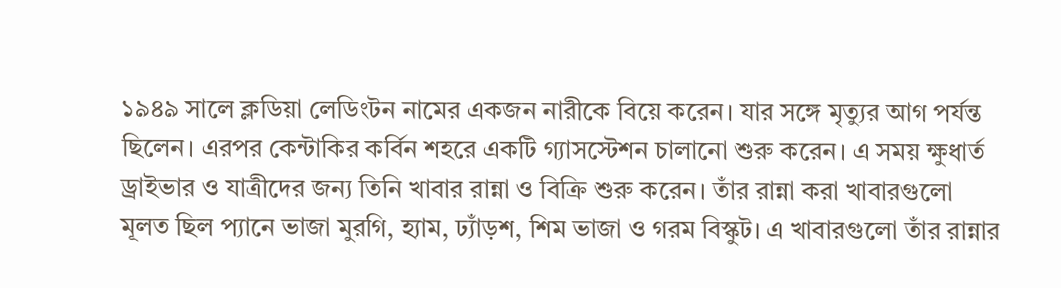১৯৪৯ সালে ক্লডিয়া লেডিংটন নামের একজন নারীকে বিয়ে করেন। যার সঙ্গে মৃত্যুর আগ পর্যন্ত ছিলেন। এরপর কেন্টাকির কর্বিন শহরে একটি গ্যাসস্টেশন চালানো শুরু করেন। এ সময় ক্ষুধার্ত ড্রাইভার ও যাত্রীদের জন্য তিনি খাবার রান্না ও বিক্রি শুরু করেন। তাঁর রান্না করা খাবারগুলো মূলত ছিল প্যানে ভাজা মুরগি, হ্যাম, ঢ্যাঁড়শ, শিম ভাজা ও গরম বিস্কুট। এ খাবারগুলো তাঁর রান্নার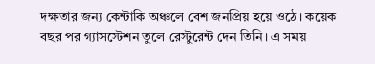দক্ষতার জন্য কেন্টাকি অঞ্চলে বেশ জনপ্রিয় হয়ে ওঠে। কয়েক বছর পর গ্যাসস্টেশন তুলে রেস্টুরেন্ট দেন তিনি। এ সময়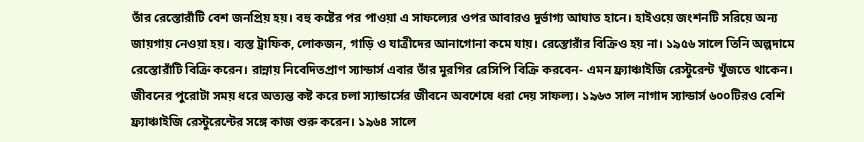তাঁর রেস্তোরাঁটি বেশ জনপ্রিয় হয়। বহু কষ্টের পর পাওয়া এ সাফল্যের ওপর আবারও দুর্ভাগ্য আঘাত হানে। হাইওয়ে জংশনটি সরিয়ে অন্য জায়গায় নেওয়া হয়। ব্যস্ত ট্রাফিক, লোকজন, গাড়ি ও যাত্রীদের আনাগোনা কমে যায়। রেস্তোরাঁর বিক্রিও হয় না। ১৯৫৬ সালে তিনি অল্পদামে রেস্তোরাঁটি বিক্রি করেন। রান্নায় নিবেদিতপ্রাণ স্যান্ডার্স এবার তাঁর মুরগির রেসিপি বিক্রি করবেন- এমন ফ্র্যাঞ্চাইজি রেস্টুরেন্ট খুঁজতে থাকেন। জীবনের পুরোটা সময় ধরে অত্যন্ত কষ্ট করে চলা স্যান্ডার্সের জীবনে অবশেষে ধরা দেয় সাফল্য। ১৯৬৩ সাল নাগাদ স্যান্ডার্স ৬০০টিরও বেশি ফ্র্যাঞ্চাইজি রেস্টুরেন্টের সঙ্গে কাজ শুরু করেন। ১৯৬৪ সালে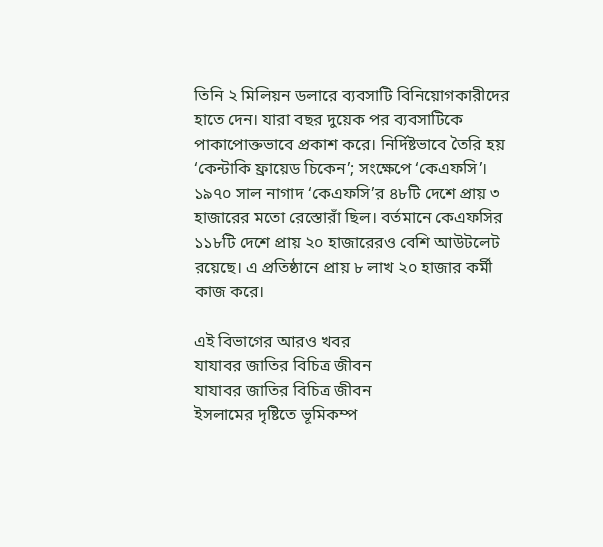তিনি ২ মিলিয়ন ডলারে ব্যবসাটি বিনিয়োগকারীদের হাতে দেন। যারা বছর দুয়েক পর ব্যবসাটিকে পাকাপোক্তভাবে প্রকাশ করে। নির্দিষ্টভাবে তৈরি হয় ‘কেন্টাকি ফ্রায়েড চিকেন’; সংক্ষেপে ‘কেএফসি’। ১৯৭০ সাল নাগাদ ‘কেএফসি’র ৪৮টি দেশে প্রায় ৩ হাজারের মতো রেস্তোরাঁ ছিল। বর্তমানে কেএফসির ১১৮টি দেশে প্রায় ২০ হাজারেরও বেশি আউটলেট রয়েছে। এ প্রতিষ্ঠানে প্রায় ৮ লাখ ২০ হাজার কর্মী কাজ করে।

এই বিভাগের আরও খবর
যাযাবর জাতির বিচিত্র জীবন
যাযাবর জাতির বিচিত্র জীবন
ইসলামের দৃষ্টিতে ভূমিকম্প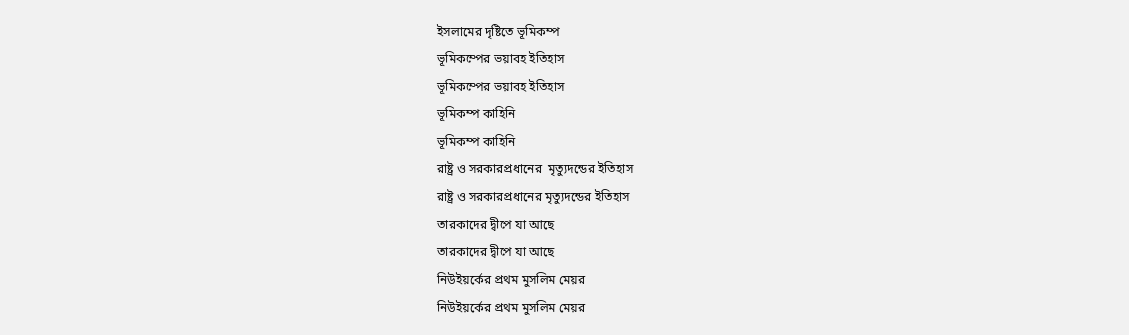ইসলামের দৃষ্টিতে ভূমিকম্প
ভূমিকম্পের ভয়াবহ ইতিহাস
ভূমিকম্পের ভয়াবহ ইতিহাস
ভূমিকম্প কাহিনি
ভূমিকম্প কাহিনি
রাষ্ট্র ও সরকারপ্রধানের  মৃত্যুদন্ডের ইতিহাস
রাষ্ট্র ও সরকারপ্রধানের মৃত্যুদন্ডের ইতিহাস
তারকাদের দ্বীপে যা আছে
তারকাদের দ্বীপে যা আছে
নিউইয়র্কের প্রথম মুসলিম মেয়র
নিউইয়র্কের প্রথম মুসলিম মেয়র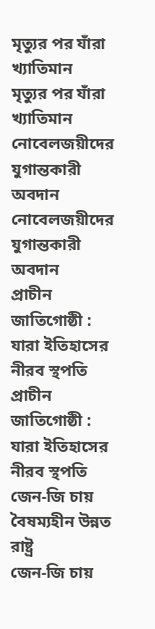মৃত্যুর পর যাঁরা খ্যাতিমান
মৃত্যুর পর যাঁরা খ্যাতিমান
নোবেলজয়ীদের যুগান্তকারী অবদান
নোবেলজয়ীদের যুগান্তকারী অবদান
প্রাচীন জাতিগোষ্ঠী : যারা ইতিহাসের নীরব স্থপতি
প্রাচীন জাতিগোষ্ঠী : যারা ইতিহাসের নীরব স্থপতি
জেন-জি চায় বৈষম্যহীন উন্নত রাষ্ট্র
জেন-জি চায়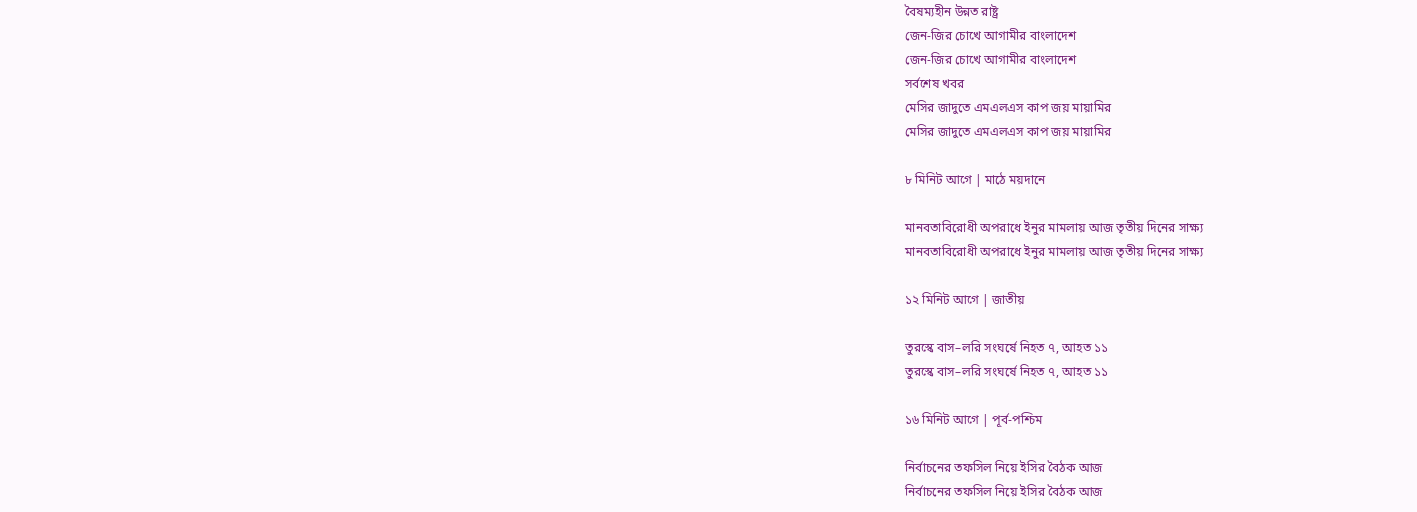বৈষম্যহীন উন্নত রাষ্ট্র
জেন-জির চোখে আগামীর বাংলাদেশ
জেন-জির চোখে আগামীর বাংলাদেশ
সর্বশেষ খবর
মেসির জাদুতে এমএলএস কাপ জয় মায়ামির
মেসির জাদুতে এমএলএস কাপ জয় মায়ামির

৮ মিনিট আগে | মাঠে ময়দানে

মানবতাবিরোধী অপরাধে ইনুর মামলায় আজ তৃতীয় দিনের সাক্ষ্য
মানবতাবিরোধী অপরাধে ইনুর মামলায় আজ তৃতীয় দিনের সাক্ষ্য

১২ মিনিট আগে | জাতীয়

তুরস্কে বাস–লরি সংঘর্ষে নিহত ৭, আহত ১১
তুরস্কে বাস–লরি সংঘর্ষে নিহত ৭, আহত ১১

১৬ মিনিট আগে | পূর্ব-পশ্চিম

নির্বাচনের তফসিল নিয়ে ইসির বৈঠক আজ
নির্বাচনের তফসিল নিয়ে ইসির বৈঠক আজ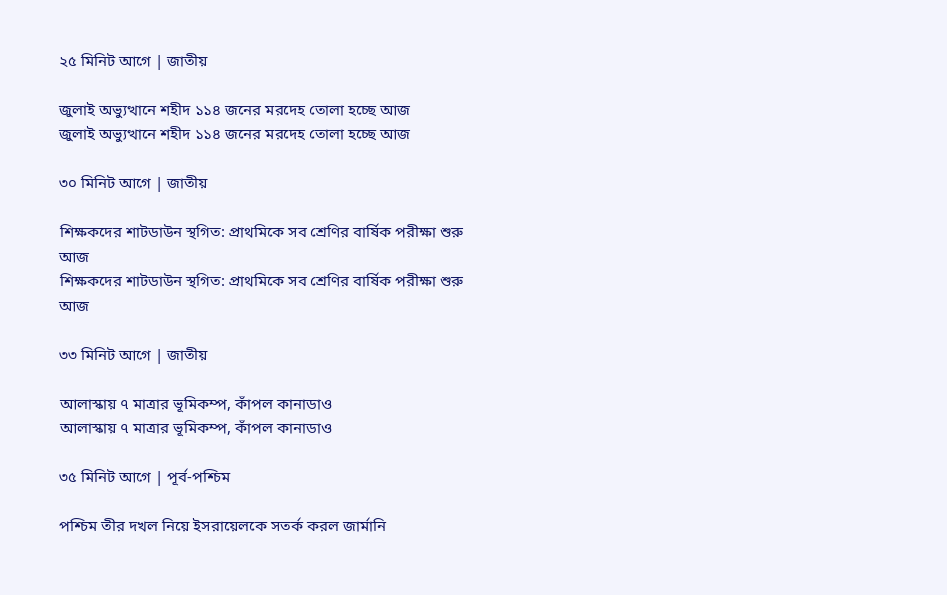২৫ মিনিট আগে | জাতীয়

জুলাই অভ্যুত্থানে শহীদ ১১৪ জনের মরদেহ তোলা হচ্ছে আজ
জুলাই অভ্যুত্থানে শহীদ ১১৪ জনের মরদেহ তোলা হচ্ছে আজ

৩০ মিনিট আগে | জাতীয়

শিক্ষকদের শাটডাউন স্থগিত: প্রাথমিকে সব শ্রেণির বার্ষিক পরীক্ষা শুরু আজ
শিক্ষকদের শাটডাউন স্থগিত: প্রাথমিকে সব শ্রেণির বার্ষিক পরীক্ষা শুরু আজ

৩৩ মিনিট আগে | জাতীয়

আলাস্কায় ৭ মাত্রার ভূমিকম্প, কাঁপল কানাডাও
আলাস্কায় ৭ মাত্রার ভূমিকম্প, কাঁপল কানাডাও

৩৫ মিনিট আগে | পূর্ব-পশ্চিম

পশ্চিম তীর দখল নিয়ে ইসরায়েলকে সতর্ক করল জার্মানি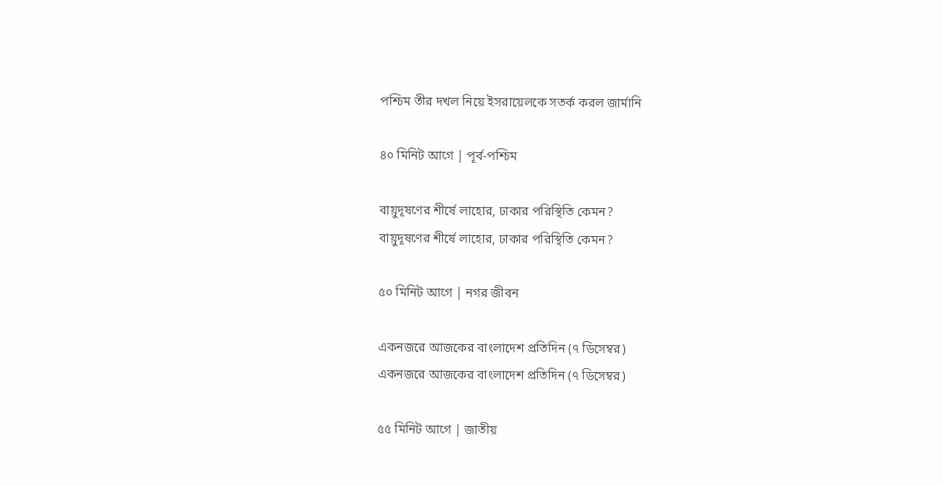পশ্চিম তীর দখল নিয়ে ইসরায়েলকে সতর্ক করল জার্মানি

৪০ মিনিট আগে | পূর্ব-পশ্চিম

বায়ুদূষণের শীর্ষে লাহোর, ঢাকার পরিস্থিতি কেমন?
বায়ুদূষণের শীর্ষে লাহোর, ঢাকার পরিস্থিতি কেমন?

৫০ মিনিট আগে | নগর জীবন

একনজরে আজকের বাংলাদেশ প্রতিদিন (৭ ডিসেম্বর)
একনজরে আজকের বাংলাদেশ প্রতিদিন (৭ ডিসেম্বর)

৫৫ মিনিট আগে | জাতীয়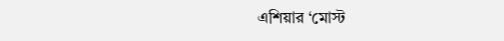এশিয়ার ‘মোস্ট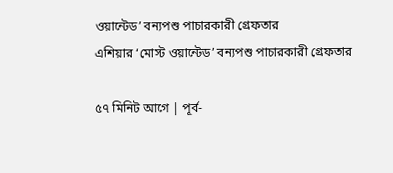ওয়ান্টেড’ বন্যপশু পাচারকারী গ্রেফতার
এশিয়ার ‘মোস্ট ওয়ান্টেড’ বন্যপশু পাচারকারী গ্রেফতার

৫৭ মিনিট আগে | পূর্ব-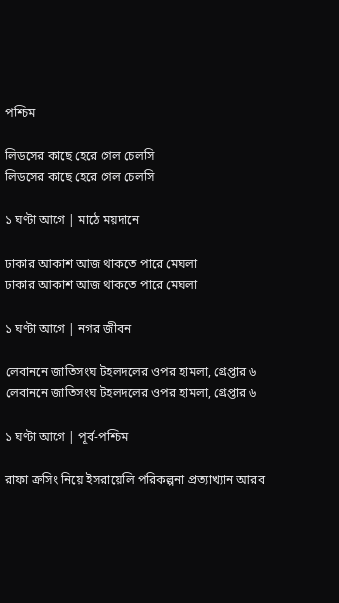পশ্চিম

লিডসের কাছে হেরে গেল চেলসি
লিডসের কাছে হেরে গেল চেলসি

১ ঘণ্টা আগে | মাঠে ময়দানে

ঢাকার আকাশ আজ থাকতে পারে মেঘলা
ঢাকার আকাশ আজ থাকতে পারে মেঘলা

১ ঘণ্টা আগে | নগর জীবন

লেবাননে জাতিসংঘ টহলদলের ওপর হামলা, গ্রেপ্তার ৬
লেবাননে জাতিসংঘ টহলদলের ওপর হামলা, গ্রেপ্তার ৬

১ ঘণ্টা আগে | পূর্ব-পশ্চিম

রাফা ক্রসিং নিয়ে ইসরায়েলি পরিকল্পনা প্রত্যাখ্যান আরব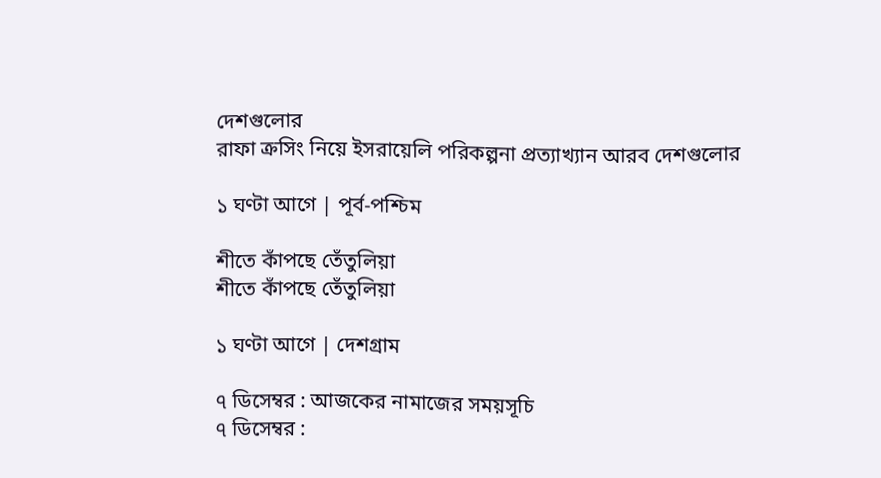দেশগুলোর
রাফা ক্রসিং নিয়ে ইসরায়েলি পরিকল্পনা প্রত্যাখ্যান আরব দেশগুলোর

১ ঘণ্টা আগে | পূর্ব-পশ্চিম

শীতে কাঁপছে তেঁতুলিয়া
শীতে কাঁপছে তেঁতুলিয়া

১ ঘণ্টা আগে | দেশগ্রাম

৭ ডিসেম্বর : আজকের নামাজের সময়সূচি
৭ ডিসেম্বর :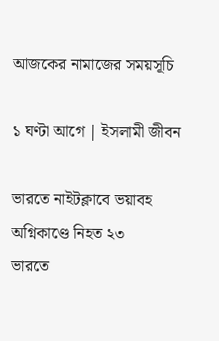আজকের নামাজের সময়সূচি

১ ঘণ্টা আগে | ইসলামী জীবন

ভারতে নাইটক্লাবে ভয়াবহ অগ্নিকাণ্ডে নিহত ২৩
ভারতে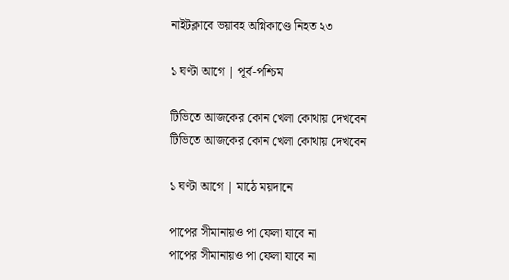নাইটক্লাবে ভয়াবহ অগ্নিকাণ্ডে নিহত ২৩

১ ঘণ্টা আগে | পূর্ব-পশ্চিম

টিভিতে আজকের কোন খেলা কোথায় দেখবেন
টিভিতে আজকের কোন খেলা কোথায় দেখবেন

১ ঘণ্টা আগে | মাঠে ময়দানে

পাপের সীমানায়ও পা ফেলা যাবে না
পাপের সীমানায়ও পা ফেলা যাবে না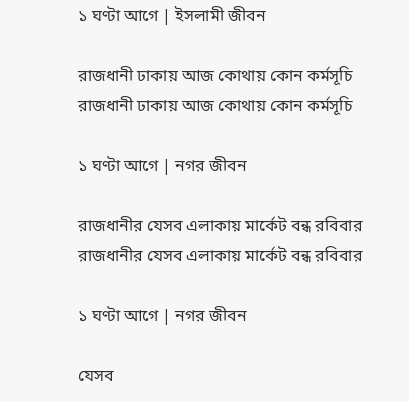১ ঘণ্টা আগে | ইসলামী জীবন

রাজধানী ঢাকায় আজ কোথায় কোন কর্মসূচি
রাজধানী ঢাকায় আজ কোথায় কোন কর্মসূচি

১ ঘণ্টা আগে | নগর জীবন

রাজধানীর যেসব এলাকায় মার্কেট বন্ধ রবিবার
রাজধানীর যেসব এলাকায় মার্কেট বন্ধ রবিবার

১ ঘণ্টা আগে | নগর জীবন

যেসব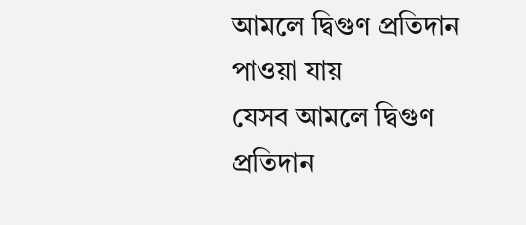আমলে দ্বিগুণ প্রতিদান পাওয়া যায়
যেসব আমলে দ্বিগুণ প্রতিদান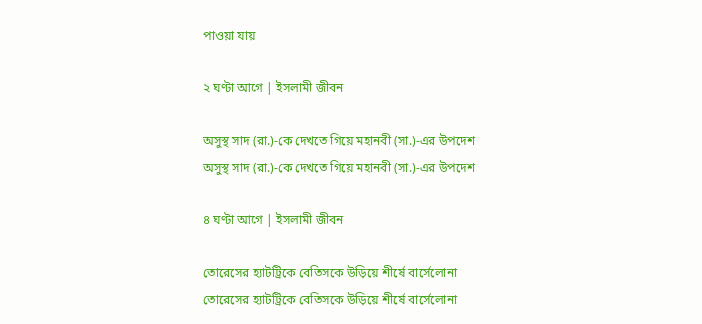পাওয়া যায়

২ ঘণ্টা আগে | ইসলামী জীবন

অসুস্থ সাদ (রা.)-কে দেখতে গিয়ে মহানবী (সা.)-এর উপদেশ
অসুস্থ সাদ (রা.)-কে দেখতে গিয়ে মহানবী (সা.)-এর উপদেশ

৪ ঘণ্টা আগে | ইসলামী জীবন

তোরেসের হ্যাটট্রিকে বেতিসকে উড়িয়ে শীর্ষে বার্সেলোনা
তোরেসের হ্যাটট্রিকে বেতিসকে উড়িয়ে শীর্ষে বার্সেলোনা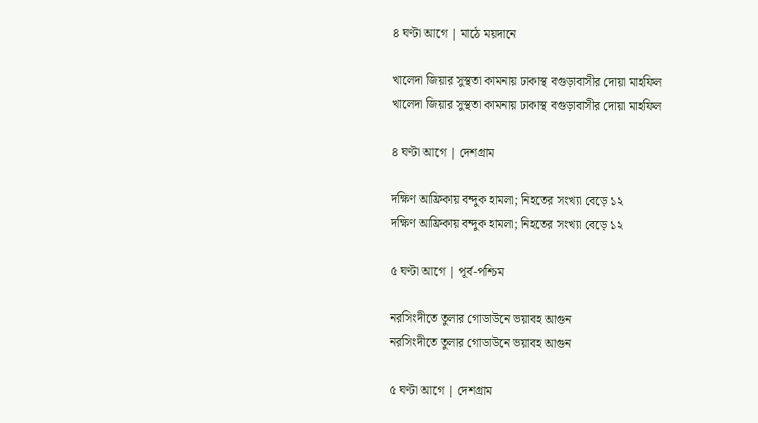৪ ঘণ্টা আগে | মাঠে ময়দানে

খালেদা জিয়ার সুস্থতা কামনায় ঢাকাস্থ বগুড়াবাসীর দোয়া মাহফিল
খালেদা জিয়ার সুস্থতা কামনায় ঢাকাস্থ বগুড়াবাসীর দোয়া মাহফিল

৪ ঘণ্টা আগে | দেশগ্রাম

দক্ষিণ আফ্রিকায় বন্দুক হামলা; নিহতের সংখ্যা বেড়ে ১২
দক্ষিণ আফ্রিকায় বন্দুক হামলা; নিহতের সংখ্যা বেড়ে ১২

৫ ঘণ্টা আগে | পূর্ব-পশ্চিম

নরসিংদীতে তুলার গোডাউনে ভয়াবহ আগুন
নরসিংদীতে তুলার গোডাউনে ভয়াবহ আগুন

৫ ঘণ্টা আগে | দেশগ্রাম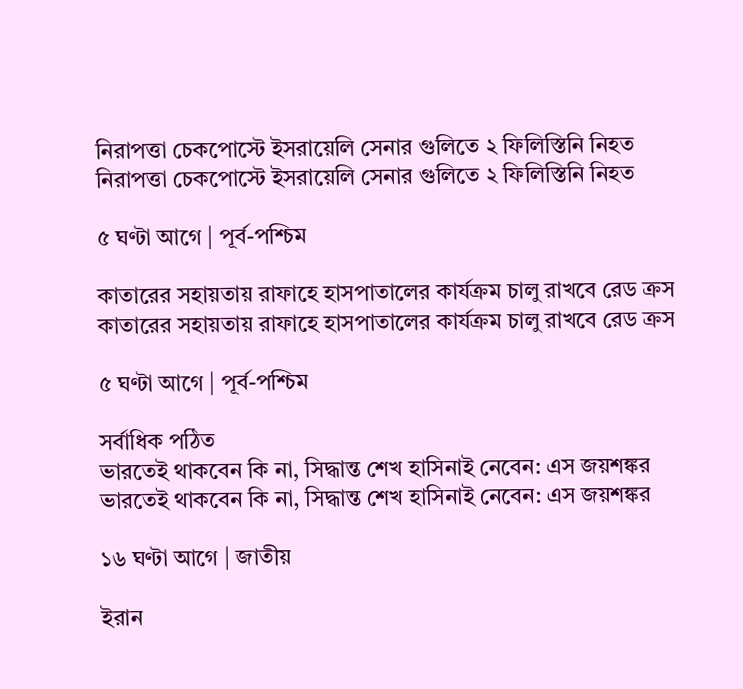নিরাপত্তা চেকপোস্টে ইসরায়েলি সেনার গুলিতে ২ ফিলিস্তিনি নিহত
নিরাপত্তা চেকপোস্টে ইসরায়েলি সেনার গুলিতে ২ ফিলিস্তিনি নিহত

৫ ঘণ্টা আগে | পূর্ব-পশ্চিম

কাতারের সহায়তায় রাফাহে হাসপাতালের কার্যক্রম চালু রাখবে রেড ক্রস
কাতারের সহায়তায় রাফাহে হাসপাতালের কার্যক্রম চালু রাখবে রেড ক্রস

৫ ঘণ্টা আগে | পূর্ব-পশ্চিম

সর্বাধিক পঠিত
ভারতেই থাকবেন কি না, সিদ্ধান্ত শেখ হাসিনাই নেবেন: এস জয়শঙ্কর
ভারতেই থাকবেন কি না, সিদ্ধান্ত শেখ হাসিনাই নেবেন: এস জয়শঙ্কর

১৬ ঘণ্টা আগে | জাতীয়

ইরান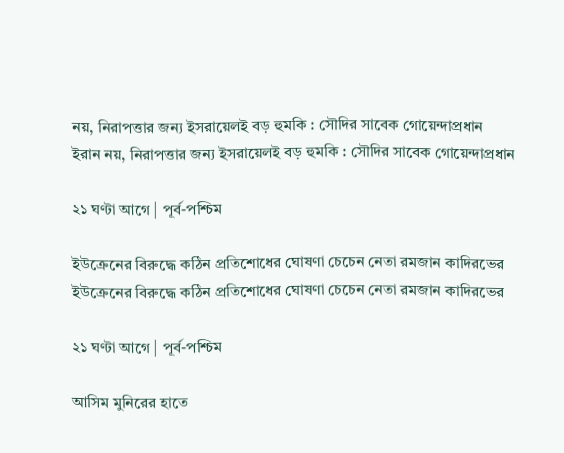নয়, নিরাপত্তার জন্য ইসরায়েলই বড় হুমকি : সৌদির সাবেক গোয়েন্দাপ্রধান
ইরান নয়, নিরাপত্তার জন্য ইসরায়েলই বড় হুমকি : সৌদির সাবেক গোয়েন্দাপ্রধান

২১ ঘণ্টা আগে | পূর্ব-পশ্চিম

ইউক্রেনের বিরুদ্ধে কঠিন প্রতিশোধের ঘোষণা চেচেন নেতা রমজান কাদিরভের
ইউক্রেনের বিরুদ্ধে কঠিন প্রতিশোধের ঘোষণা চেচেন নেতা রমজান কাদিরভের

২১ ঘণ্টা আগে | পূর্ব-পশ্চিম

আসিম মুনিরের হাতে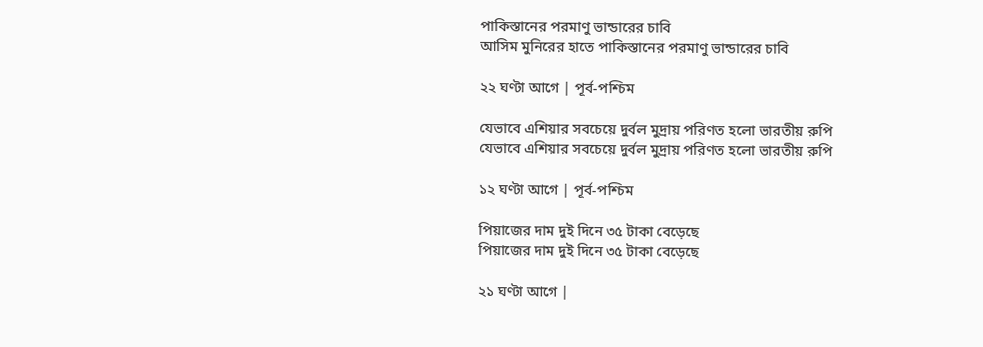পাকিস্তানের পরমাণু ভান্ডারের চাবি
আসিম মুনিরের হাতে পাকিস্তানের পরমাণু ভান্ডারের চাবি

২২ ঘণ্টা আগে | পূর্ব-পশ্চিম

যেভাবে এশিয়ার সবচেয়ে দুর্বল মুদ্রায় পরিণত হলো ভারতীয় রুপি
যেভাবে এশিয়ার সবচেয়ে দুর্বল মুদ্রায় পরিণত হলো ভারতীয় রুপি

১২ ঘণ্টা আগে | পূর্ব-পশ্চিম

পিয়াজের দাম দুই দিনে ৩৫ টাকা বেড়েছে
পিয়াজের দাম দুই দিনে ৩৫ টাকা বেড়েছে

২১ ঘণ্টা আগে |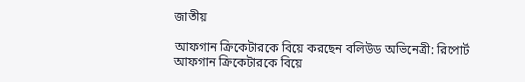জাতীয়

আফগান ক্রিকেটারকে বিয়ে করছেন বলিউড অভিনেত্রী: রিপোর্ট
আফগান ক্রিকেটারকে বিয়ে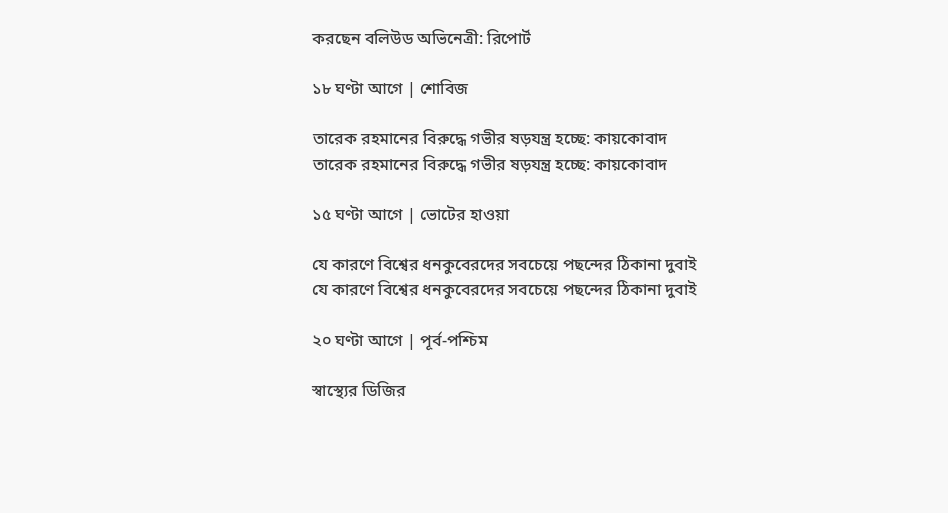করছেন বলিউড অভিনেত্রী: রিপোর্ট

১৮ ঘণ্টা আগে | শোবিজ

তারেক রহমানের বিরুদ্ধে গভীর ষড়যন্ত্র হচ্ছে: কায়কোবাদ
তারেক রহমানের বিরুদ্ধে গভীর ষড়যন্ত্র হচ্ছে: কায়কোবাদ

১৫ ঘণ্টা আগে | ভোটের হাওয়া

যে কারণে বিশ্বের ধনকুবেরদের সবচেয়ে পছন্দের ঠিকানা দুবাই
যে কারণে বিশ্বের ধনকুবেরদের সবচেয়ে পছন্দের ঠিকানা দুবাই

২০ ঘণ্টা আগে | পূর্ব-পশ্চিম

স্বাস্থ্যের ডিজির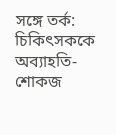সঙ্গে তর্ক: চিকিৎসককে অব্যাহতি-শোকজ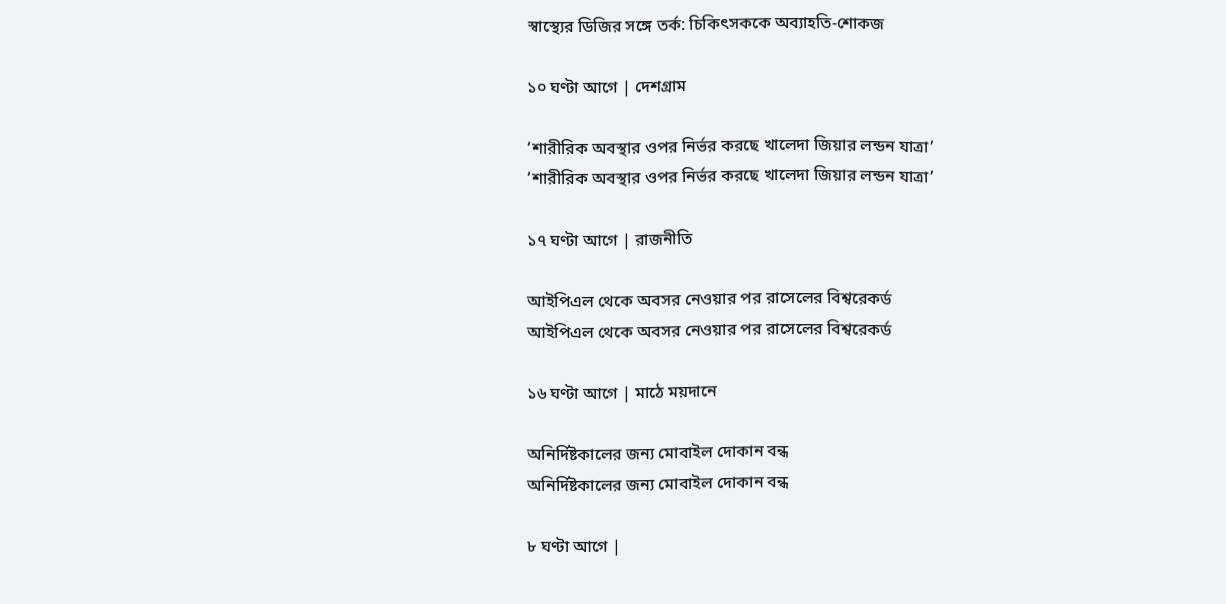স্বাস্থ্যের ডিজির সঙ্গে তর্ক: চিকিৎসককে অব্যাহতি-শোকজ

১০ ঘণ্টা আগে | দেশগ্রাম

‘শারীরিক অবস্থার ওপর নির্ভর করছে খালেদা জিয়ার লন্ডন যাত্রা’
‘শারীরিক অবস্থার ওপর নির্ভর করছে খালেদা জিয়ার লন্ডন যাত্রা’

১৭ ঘণ্টা আগে | রাজনীতি

আইপিএল থেকে অবসর নেওয়ার পর রাসেলের বিশ্বরেকর্ড
আইপিএল থেকে অবসর নেওয়ার পর রাসেলের বিশ্বরেকর্ড

১৬ ঘণ্টা আগে | মাঠে ময়দানে

অনির্দিষ্টকালের জন্য মোবাইল দোকান বন্ধ
অনির্দিষ্টকালের জন্য মোবাইল দোকান বন্ধ

৮ ঘণ্টা আগে |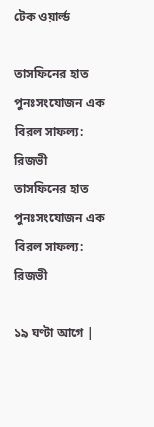টেক ওয়ার্ল্ড

তাসফিনের হাত পুনঃসংযোজন এক বিরল সাফল্য: রিজভী
তাসফিনের হাত পুনঃসংযোজন এক বিরল সাফল্য: রিজভী

১৯ ঘণ্টা আগে |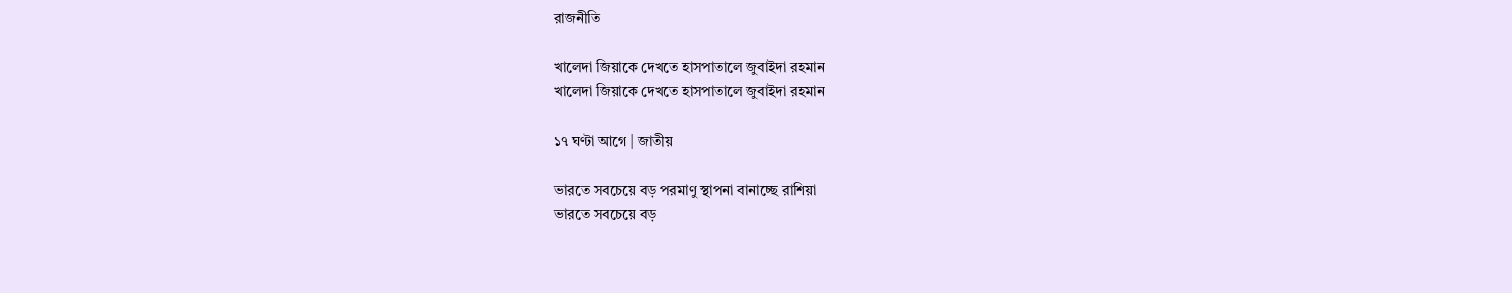রাজনীতি

খালেদা জিয়াকে দেখতে হাসপাতালে জুবাইদা রহমান
খালেদা জিয়াকে দেখতে হাসপাতালে জুবাইদা রহমান

১৭ ঘণ্টা আগে | জাতীয়

ভারতে সবচেয়ে বড় পরমাণু স্থাপনা বানাচ্ছে রাশিয়া
ভারতে সবচেয়ে বড়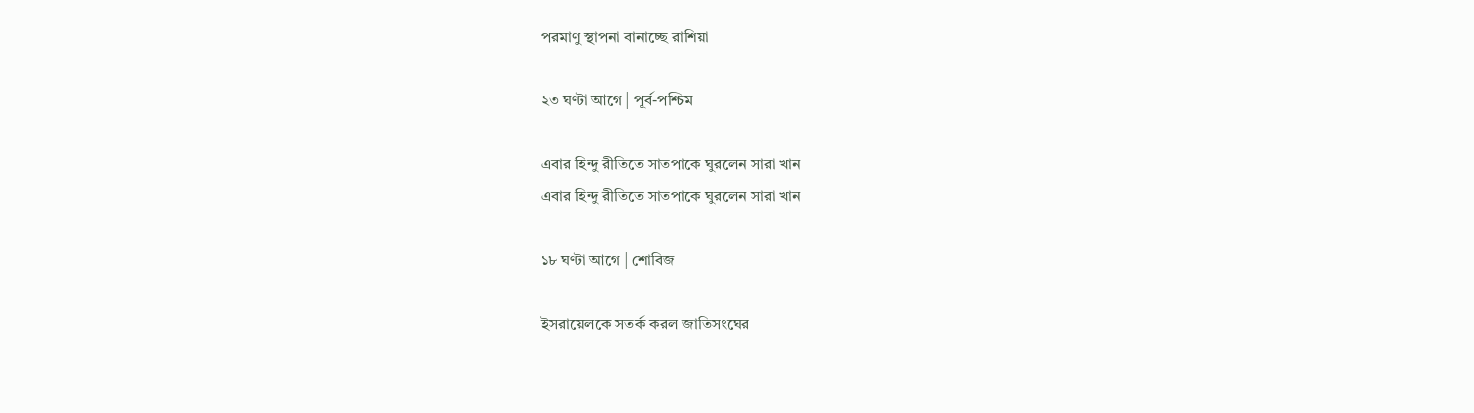পরমাণু স্থাপনা বানাচ্ছে রাশিয়া

২৩ ঘণ্টা আগে | পূর্ব-পশ্চিম

এবার হিন্দু রীতিতে সাতপাকে ঘুরলেন সারা খান
এবার হিন্দু রীতিতে সাতপাকে ঘুরলেন সারা খান

১৮ ঘণ্টা আগে | শোবিজ

ইসরায়েলকে সতর্ক করল জাতিসংঘের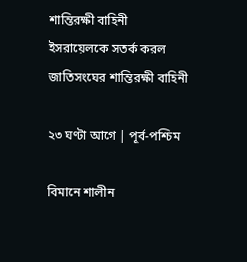শান্তিরক্ষী বাহিনী
ইসরায়েলকে সতর্ক করল জাতিসংঘের শান্তিরক্ষী বাহিনী

২৩ ঘণ্টা আগে | পূর্ব-পশ্চিম

বিমানে শালীন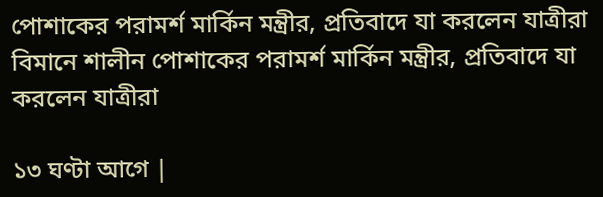পোশাকের পরামর্শ মার্কিন মন্ত্রীর, প্রতিবাদে যা করলেন যাত্রীরা
বিমানে শালীন পোশাকের পরামর্শ মার্কিন মন্ত্রীর, প্রতিবাদে যা করলেন যাত্রীরা

১৩ ঘণ্টা আগে |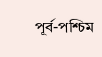পূর্ব-পশ্চিম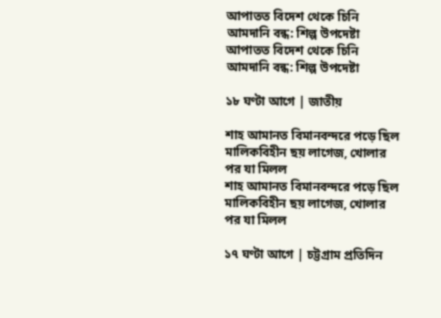আপাতত বিদেশ থেকে চিনি আমদানি বন্ধ: শিল্প উপদেষ্টা
আপাতত বিদেশ থেকে চিনি আমদানি বন্ধ: শিল্প উপদেষ্টা

১৮ ঘণ্টা আগে | জাতীয়

শাহ আমানত বিমানবন্দরে পড়ে ছিল মালিকবিহীন ছয় লাগেজ, খোলার পর যা মিলল
শাহ আমানত বিমানবন্দরে পড়ে ছিল মালিকবিহীন ছয় লাগেজ, খোলার পর যা মিলল

১৭ ঘণ্টা আগে | চট্টগ্রাম প্রতিদিন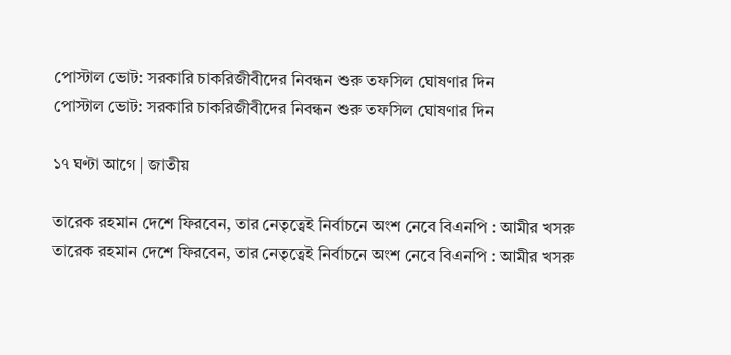পোস্টাল ভোট: সরকারি চাকরিজীবীদের নিবন্ধন শুরু তফসিল ঘোষণার দিন
পোস্টাল ভোট: সরকারি চাকরিজীবীদের নিবন্ধন শুরু তফসিল ঘোষণার দিন

১৭ ঘণ্টা আগে | জাতীয়

তারেক রহমান দেশে ফিরবেন, তার নেতৃত্বেই নির্বাচনে অংশ নেবে বিএনপি : আমীর খসরু
তারেক রহমান দেশে ফিরবেন, তার নেতৃত্বেই নির্বাচনে অংশ নেবে বিএনপি : আমীর খসরু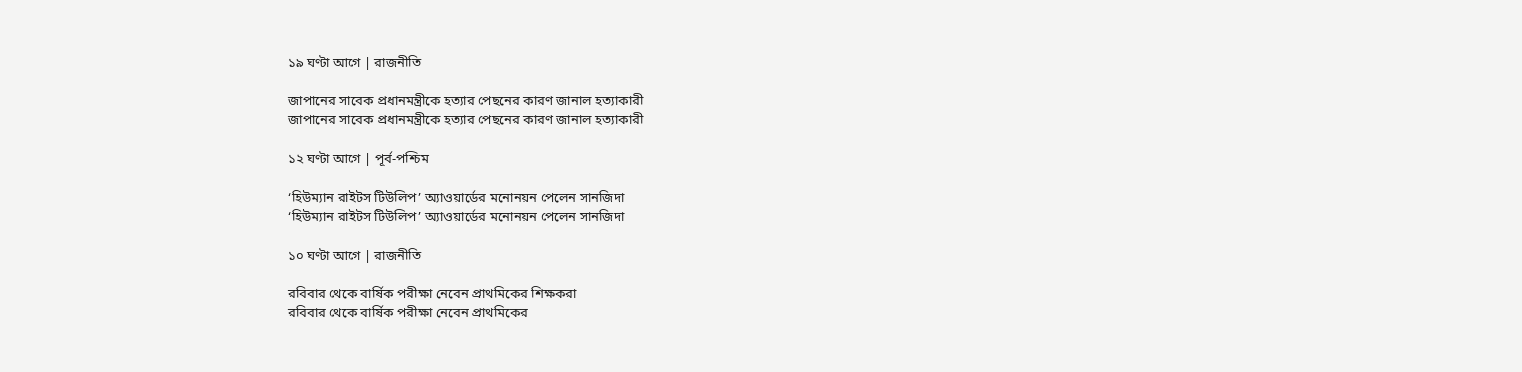১৯ ঘণ্টা আগে | রাজনীতি

জাপানের সাবেক প্রধানমন্ত্রীকে হত্যার পেছনের কারণ জানাল হত্যাকারী
জাপানের সাবেক প্রধানমন্ত্রীকে হত্যার পেছনের কারণ জানাল হত্যাকারী

১২ ঘণ্টা আগে | পূর্ব-পশ্চিম

‘হিউম্যান রাইটস টিউলিপ’ অ্যাওয়ার্ডের মনোনয়ন পেলেন সানজিদা
‘হিউম্যান রাইটস টিউলিপ’ অ্যাওয়ার্ডের মনোনয়ন পেলেন সানজিদা

১০ ঘণ্টা আগে | রাজনীতি

রবিবার থেকে বার্ষিক পরীক্ষা নেবেন প্রাথমিকের শিক্ষকরা
রবিবার থেকে বার্ষিক পরীক্ষা নেবেন প্রাথমিকের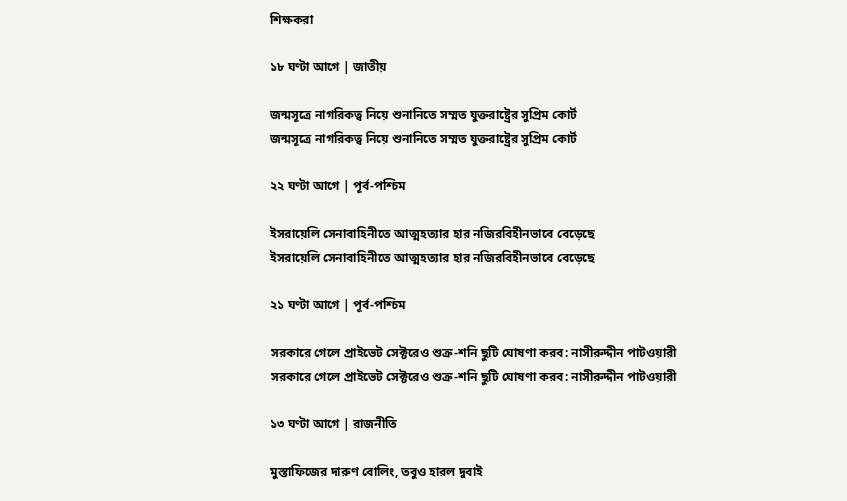শিক্ষকরা

১৮ ঘণ্টা আগে | জাতীয়

জন্মসূত্রে নাগরিকত্ব নিয়ে শুনানিতে সম্মত যুক্তরাষ্ট্রের সুপ্রিম কোর্ট
জন্মসূত্রে নাগরিকত্ব নিয়ে শুনানিতে সম্মত যুক্তরাষ্ট্রের সুপ্রিম কোর্ট

২২ ঘণ্টা আগে | পূর্ব-পশ্চিম

ইসরায়েলি সেনাবাহিনীতে আত্মহত্যার হার নজিরবিহীনভাবে বেড়েছে
ইসরায়েলি সেনাবাহিনীতে আত্মহত্যার হার নজিরবিহীনভাবে বেড়েছে

২১ ঘণ্টা আগে | পূর্ব-পশ্চিম

সরকারে গেলে প্রাইভেট সেক্টরেও শুক্র-শনি ছুটি ঘোষণা করব: নাসীরুদ্দীন পাটওয়ারী
সরকারে গেলে প্রাইভেট সেক্টরেও শুক্র-শনি ছুটি ঘোষণা করব: নাসীরুদ্দীন পাটওয়ারী

১৩ ঘণ্টা আগে | রাজনীতি

মুস্তাফিজের দারুণ বোলিং, তবুও হারল দুবাই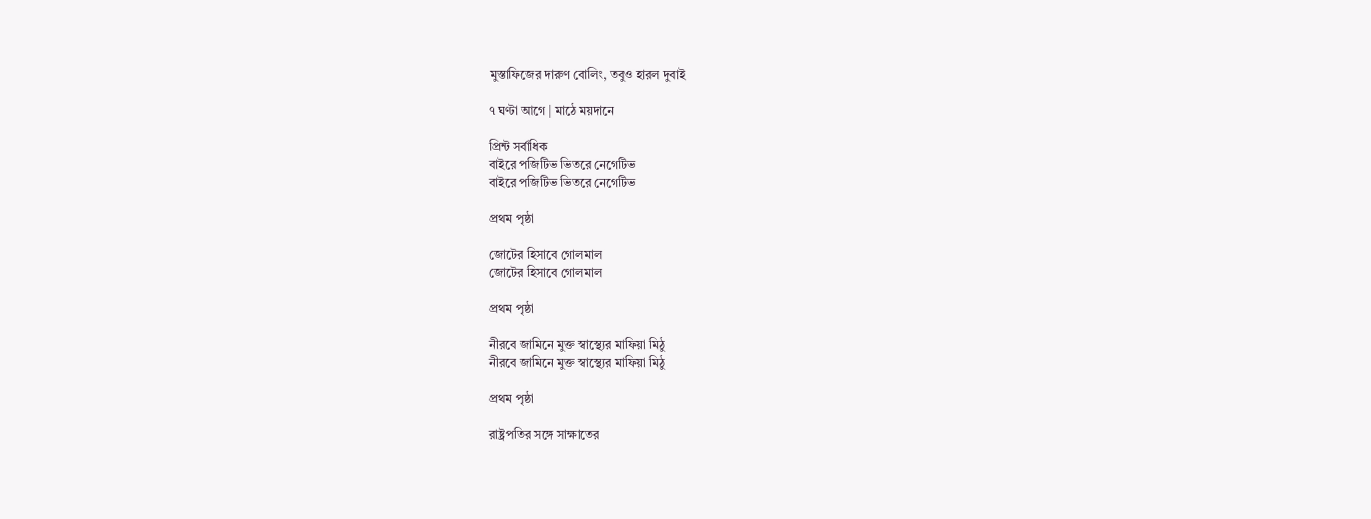মুস্তাফিজের দারুণ বোলিং, তবুও হারল দুবাই

৭ ঘণ্টা আগে | মাঠে ময়দানে

প্রিন্ট সর্বাধিক
বাইরে পজিটিভ ভিতরে নেগেটিভ
বাইরে পজিটিভ ভিতরে নেগেটিভ

প্রথম পৃষ্ঠা

জোটের হিসাবে গোলমাল
জোটের হিসাবে গোলমাল

প্রথম পৃষ্ঠা

নীরবে জামিনে মুক্ত স্বাস্থ্যের মাফিয়া মিঠু
নীরবে জামিনে মুক্ত স্বাস্থ্যের মাফিয়া মিঠু

প্রথম পৃষ্ঠা

রাষ্ট্রপতির সঙ্গে সাক্ষাতের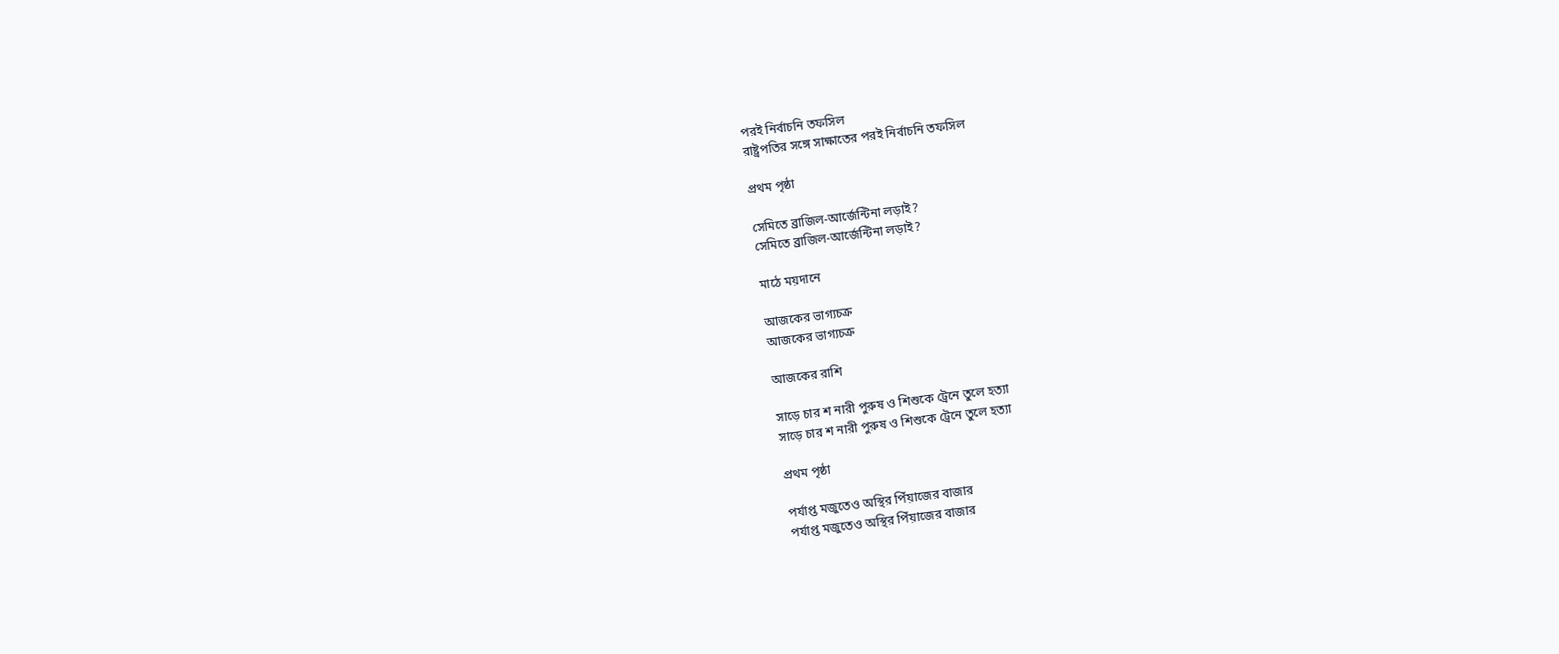পরই নির্বাচনি তফসিল
রাষ্ট্রপতির সঙ্গে সাক্ষাতের পরই নির্বাচনি তফসিল

প্রথম পৃষ্ঠা

সেমিতে ব্রাজিল-আর্জেন্টিনা লড়াই?
সেমিতে ব্রাজিল-আর্জেন্টিনা লড়াই?

মাঠে ময়দানে

আজকের ভাগ্যচক্র
আজকের ভাগ্যচক্র

আজকের রাশি

সাড়ে চার শ নারী পুরুষ ও শিশুকে ট্রেনে তুলে হত্যা
সাড়ে চার শ নারী পুরুষ ও শিশুকে ট্রেনে তুলে হত্যা

প্রথম পৃষ্ঠা

পর্যাপ্ত মজুতেও অস্থির পিঁয়াজের বাজার
পর্যাপ্ত মজুতেও অস্থির পিঁয়াজের বাজার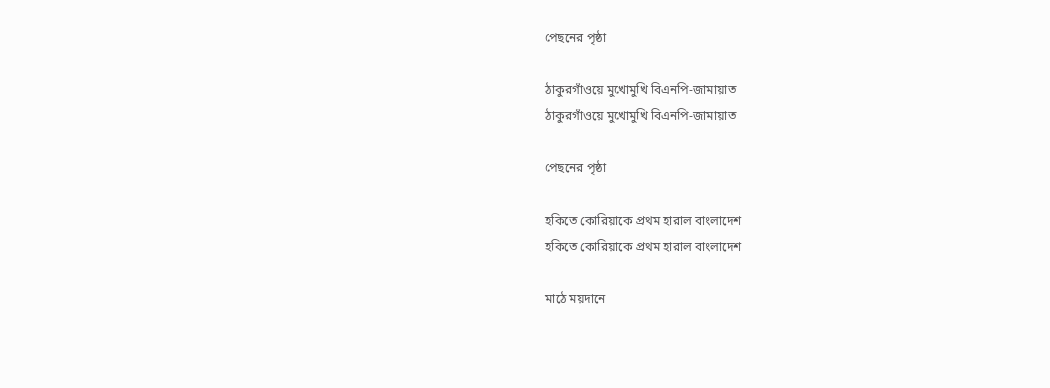পেছনের পৃষ্ঠা

ঠাকুরগাঁওয়ে মুখোমুখি বিএনপি-জামায়াত
ঠাকুরগাঁওয়ে মুখোমুখি বিএনপি-জামায়াত

পেছনের পৃষ্ঠা

হকিতে কোরিয়াকে প্রথম হারাল বাংলাদেশ
হকিতে কোরিয়াকে প্রথম হারাল বাংলাদেশ

মাঠে ময়দানে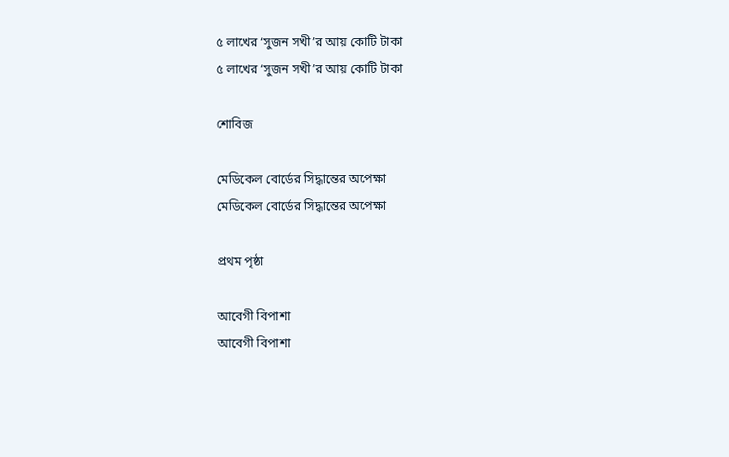৫ লাখের ‘সুজন সখী’র আয় কোটি টাকা
৫ লাখের ‘সুজন সখী’র আয় কোটি টাকা

শোবিজ

মেডিকেল বোর্ডের সিদ্ধান্তের অপেক্ষা
মেডিকেল বোর্ডের সিদ্ধান্তের অপেক্ষা

প্রথম পৃষ্ঠা

আবেগী বিপাশা
আবেগী বিপাশা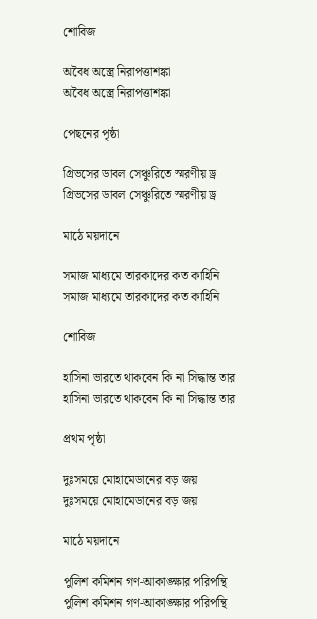শোবিজ

অবৈধ অস্ত্রে নিরাপত্তাশঙ্কা
অবৈধ অস্ত্রে নিরাপত্তাশঙ্কা

পেছনের পৃষ্ঠা

গ্রিভসের ডাবল সেঞ্চুরিতে স্মরণীয় ড্র
গ্রিভসের ডাবল সেঞ্চুরিতে স্মরণীয় ড্র

মাঠে ময়দানে

সমাজ মাধ্যমে তারকাদের কত কাহিনি
সমাজ মাধ্যমে তারকাদের কত কাহিনি

শোবিজ

হাসিনা ভারতে থাকবেন কি না সিদ্ধান্ত তার
হাসিনা ভারতে থাকবেন কি না সিদ্ধান্ত তার

প্রথম পৃষ্ঠা

দুঃসময়ে মোহামেডানের বড় জয়
দুঃসময়ে মোহামেডানের বড় জয়

মাঠে ময়দানে

পুলিশ কমিশন গণ-আকাঙ্ক্ষার পরিপন্থি
পুলিশ কমিশন গণ-আকাঙ্ক্ষার পরিপন্থি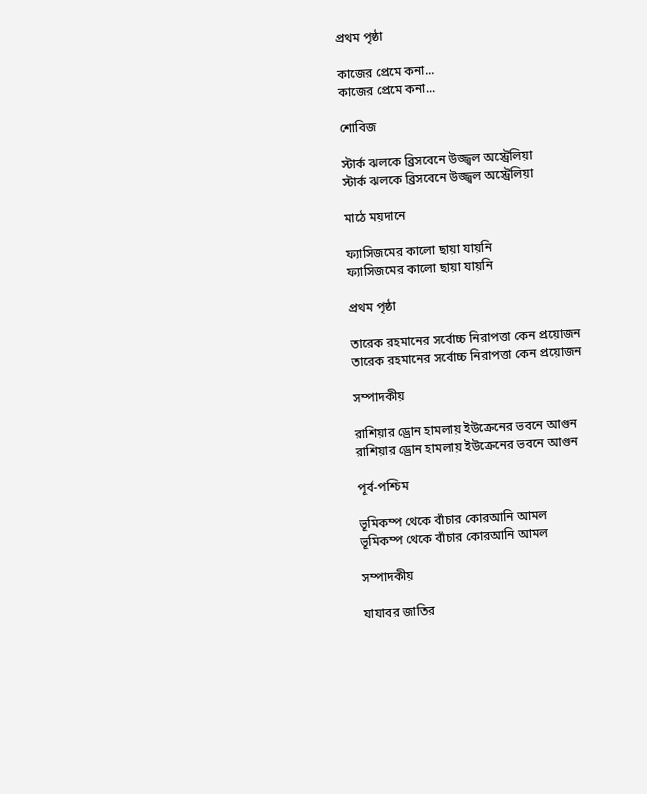প্রথম পৃষ্ঠা

কাজের প্রেমে কনা...
কাজের প্রেমে কনা...

শোবিজ

স্টার্ক ঝলকে ব্রিসবেনে উজ্জ্বল অস্ট্রেলিয়া
স্টার্ক ঝলকে ব্রিসবেনে উজ্জ্বল অস্ট্রেলিয়া

মাঠে ময়দানে

ফ্যাসিজমের কালো ছায়া যায়নি
ফ্যাসিজমের কালো ছায়া যায়নি

প্রথম পৃষ্ঠা

তারেক রহমানের সর্বোচ্চ নিরাপত্তা কেন প্রয়োজন
তারেক রহমানের সর্বোচ্চ নিরাপত্তা কেন প্রয়োজন

সম্পাদকীয়

রাশিয়ার ড্রোন হামলায় ইউক্রেনের ভবনে আগুন
রাশিয়ার ড্রোন হামলায় ইউক্রেনের ভবনে আগুন

পূর্ব-পশ্চিম

ভূমিকম্প থেকে বাঁচার কোরআনি আমল
ভূমিকম্প থেকে বাঁচার কোরআনি আমল

সম্পাদকীয়

যাযাবর জাতির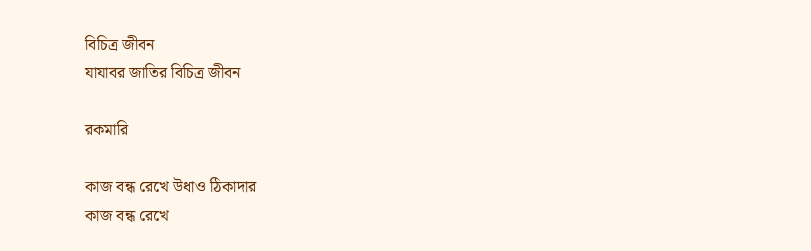বিচিত্র জীবন
যাযাবর জাতির বিচিত্র জীবন

রকমারি

কাজ বন্ধ রেখে উধাও ঠিকাদার
কাজ বন্ধ রেখে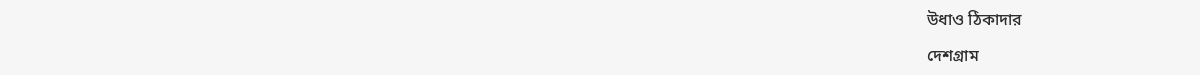উধাও ঠিকাদার

দেশগ্রাম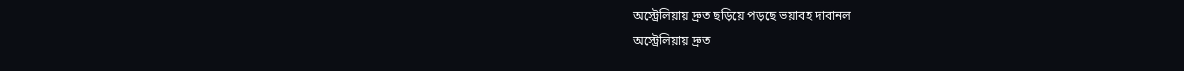অস্ট্রেলিয়ায় দ্রুত ছড়িয়ে পড়ছে ভয়াবহ দাবানল
অস্ট্রেলিয়ায় দ্রুত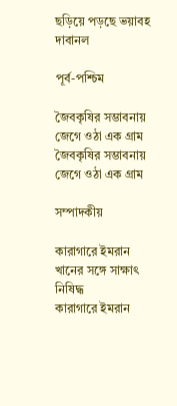ছড়িয়ে পড়ছে ভয়াবহ দাবানল

পূর্ব-পশ্চিম

জৈবকৃষির সম্ভাবনায় জেগে ওঠা এক গ্রাম
জৈবকৃষির সম্ভাবনায় জেগে ওঠা এক গ্রাম

সম্পাদকীয়

কারাগারে ইমরান খানের সঙ্গে সাক্ষাৎ নিষিদ্ধ
কারাগারে ইমরান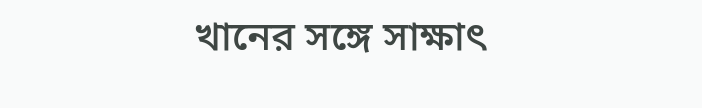খানের সঙ্গে সাক্ষাৎ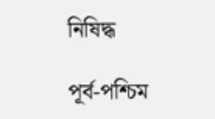নিষিদ্ধ

পূর্ব-পশ্চিম